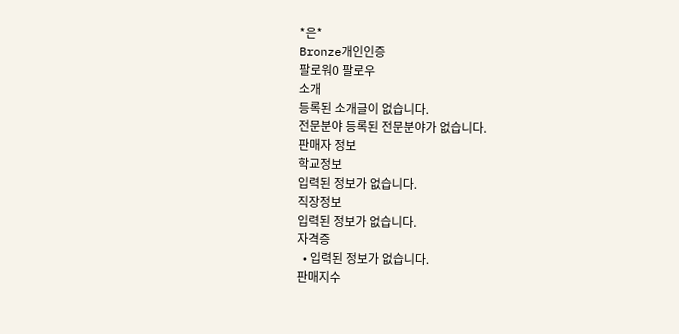*은*
Bronze개인인증
팔로워0 팔로우
소개
등록된 소개글이 없습니다.
전문분야 등록된 전문분야가 없습니다.
판매자 정보
학교정보
입력된 정보가 없습니다.
직장정보
입력된 정보가 없습니다.
자격증
  • 입력된 정보가 없습니다.
판매지수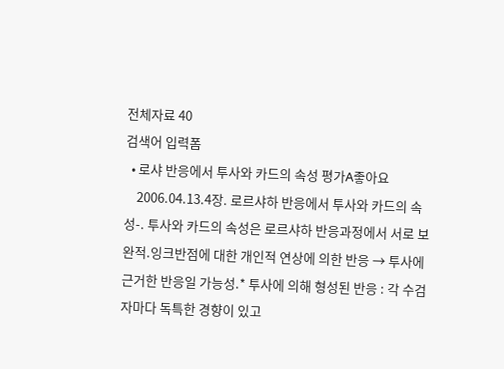전체자료 40
검색어 입력폼
  • 로샤 반응에서 투사와 카드의 속성 평가A좋아요
    2006.04.13.4장. 로르샤하 반응에서 투사와 카드의 속성-. 투사와 카드의 속성은 로르샤하 반응과정에서 서로 보완적.잉크반점에 대한 개인적 연상에 의한 반응 → 투사에 근거한 반응일 가능성.* 투사에 의해 형성된 반응 : 각 수검자마다 독특한 경향이 있고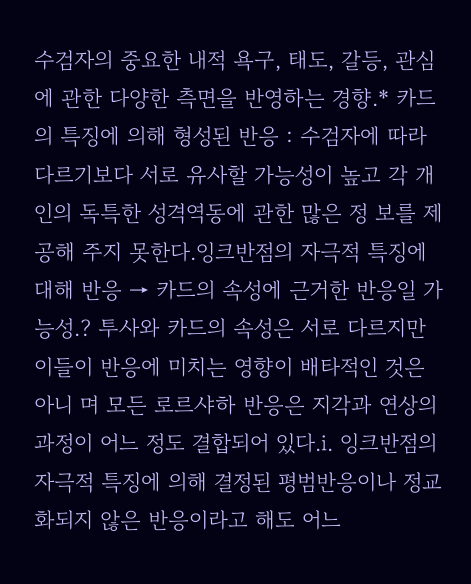수검자의 중요한 내적 욕구, 태도, 갈등, 관심에 관한 다양한 측면을 반영하는 경향.* 카드의 특징에 의해 형성된 반응 : 수검자에 따라 다르기보다 서로 유사할 가능성이 높고 각 개인의 독특한 성격역동에 관한 많은 정 보를 제공해 주지 못한다.잉크반점의 자극적 특징에 대해 반응 → 카드의 속성에 근거한 반응일 가능성.? 투사와 카드의 속성은 서로 다르지만 이들이 반응에 미치는 영향이 배타적인 것은 아니 며 모든 로르샤하 반응은 지각과 연상의 과정이 어느 정도 결합되어 있다.ⅰ. 잉크반점의 자극적 특징에 의해 결정된 평범반응이나 정교화되지 않은 반응이라고 해도 어느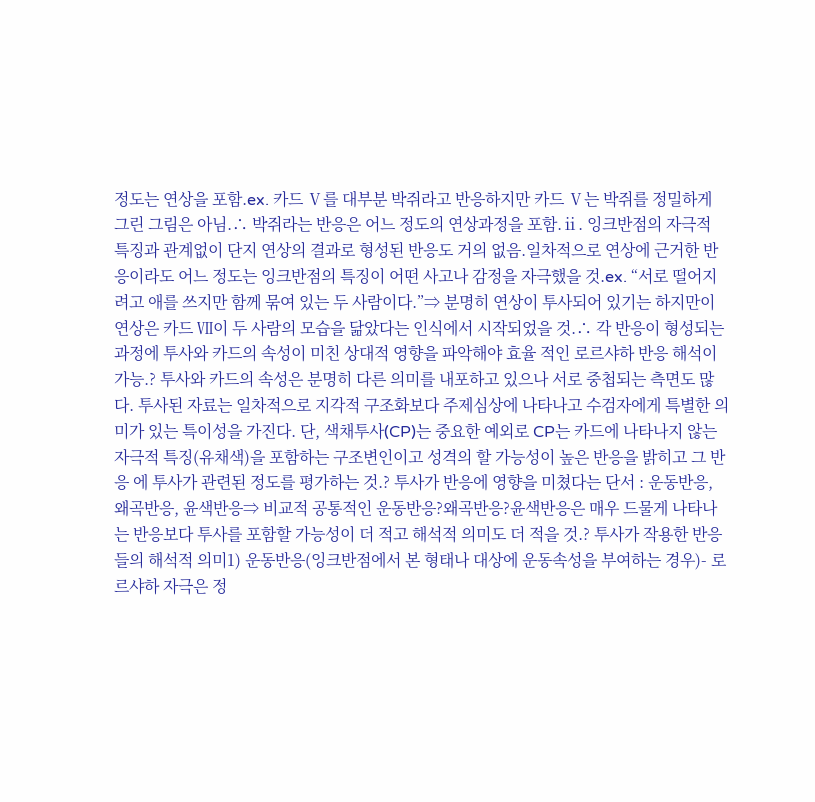정도는 연상을 포함.ex. 카드 Ⅴ를 대부분 박쥐라고 반응하지만 카드 Ⅴ는 박쥐를 정밀하게 그린 그림은 아님.∴ 박쥐라는 반응은 어느 정도의 연상과정을 포함.ⅱ. 잉크반점의 자극적 특징과 관계없이 단지 연상의 결과로 형성된 반응도 거의 없음.일차적으로 연상에 근거한 반응이라도 어느 정도는 잉크반점의 특징이 어떤 사고나 감정을 자극했을 것.ex. “서로 떨어지려고 애를 쓰지만 함께 묶여 있는 두 사람이다.”⇒ 분명히 연상이 투사되어 있기는 하지만이 연상은 카드 Ⅶ이 두 사람의 모습을 닮았다는 인식에서 시작되었을 것.∴ 각 반응이 형성되는 과정에 투사와 카드의 속성이 미친 상대적 영향을 파악해야 효율 적인 로르샤하 반응 해석이 가능.? 투사와 카드의 속성은 분명히 다른 의미를 내포하고 있으나 서로 중첩되는 측면도 많다. 투사된 자료는 일차적으로 지각적 구조화보다 주제심상에 나타나고 수검자에게 특별한 의미가 있는 특이성을 가진다. 단, 색채투사(CP)는 중요한 예외로 CP는 카드에 나타나지 않는 자극적 특징(유채색)을 포함하는 구조변인이고 성격의 할 가능성이 높은 반응을 밝히고 그 반응 에 투사가 관련된 정도를 평가하는 것.? 투사가 반응에 영향을 미쳤다는 단서 : 운동반응, 왜곡반응, 윤색반응⇒ 비교적 공통적인 운동반응?왜곡반응?윤색반응은 매우 드물게 나타나는 반응보다 투사를 포함할 가능성이 더 적고 해석적 의미도 더 적을 것.? 투사가 작용한 반응들의 해석적 의미1) 운동반응(잉크반점에서 본 형태나 대상에 운동속성을 부여하는 경우)- 로르샤하 자극은 정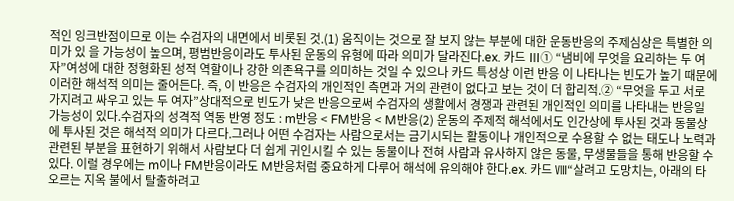적인 잉크반점이므로 이는 수검자의 내면에서 비롯된 것.(1) 움직이는 것으로 잘 보지 않는 부분에 대한 운동반응의 주제심상은 특별한 의미가 있 을 가능성이 높으며, 평범반응이라도 투사된 운동의 유형에 따라 의미가 달라진다.ex. 카드 Ⅲ① “냄비에 무엇을 요리하는 두 여자”여성에 대한 정형화된 성적 역할이나 강한 의존욕구를 의미하는 것일 수 있으나 카드 특성상 이런 반응 이 나타나는 빈도가 높기 때문에 이러한 해석적 의미는 줄어든다. 즉, 이 반응은 수검자의 개인적인 측면과 거의 관련이 없다고 보는 것이 더 합리적.② “무엇을 두고 서로 가지려고 싸우고 있는 두 여자”상대적으로 빈도가 낮은 반응으로써 수검자의 생활에서 경쟁과 관련된 개인적인 의미를 나타내는 반응일 가능성이 있다.수검자의 성격적 역동 반영 정도 : m반응 < FM반응 < M반응(2) 운동의 주제적 해석에서도 인간상에 투사된 것과 동물상에 투사된 것은 해석적 의미가 다르다.그러나 어떤 수검자는 사람으로서는 금기시되는 활동이나 개인적으로 수용할 수 없는 태도나 노력과 관련된 부분을 표현하기 위해서 사람보다 더 쉽게 귀인시킬 수 있는 동물이나 전혀 사람과 유사하지 않은 동물, 무생물들을 통해 반응할 수 있다. 이럴 경우에는 m이나 FM반응이라도 M반응처럼 중요하게 다루어 해석에 유의해야 한다.ex. 카드 Ⅷ“살려고 도망치는, 아래의 타오르는 지옥 불에서 탈출하려고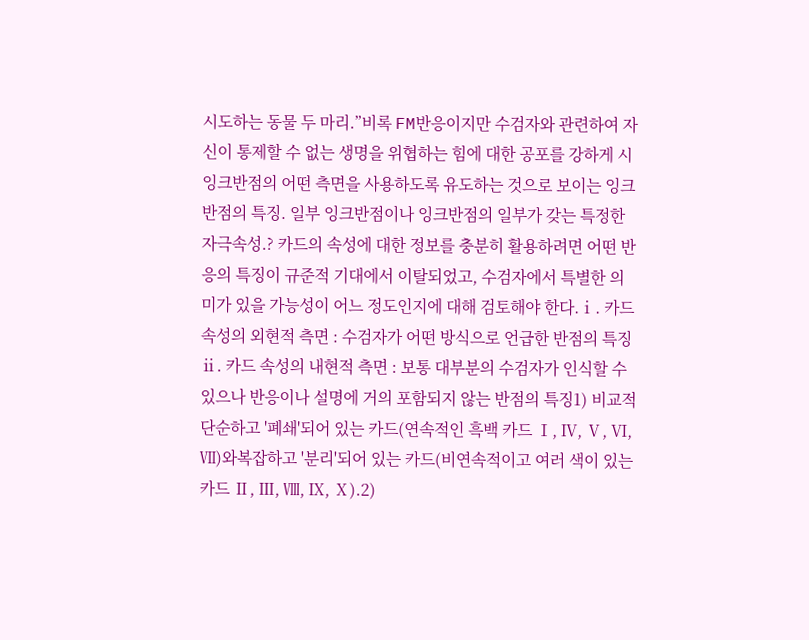시도하는 동물 두 마리.”비록 FM반응이지만 수검자와 관련하여 자신이 통제할 수 없는 생명을 위협하는 힘에 대한 공포를 강하게 시잉크반점의 어떤 측면을 사용하도록 유도하는 것으로 보이는 잉크반점의 특징. 일부 잉크반점이나 잉크반점의 일부가 갖는 특정한 자극속성.? 카드의 속성에 대한 정보를 충분히 활용하려면 어떤 반응의 특징이 규준적 기대에서 이탈되었고, 수검자에서 특별한 의미가 있을 가능성이 어느 정도인지에 대해 검토해야 한다.ⅰ. 카드 속성의 외현적 측면 : 수검자가 어떤 방식으로 언급한 반점의 특징ⅱ. 카드 속성의 내현적 측면 : 보통 대부분의 수검자가 인식할 수 있으나 반응이나 설명에 거의 포함되지 않는 반점의 특징1) 비교적 단순하고 '폐쇄'되어 있는 카드(연속적인 흑백 카드 Ⅰ, Ⅳ, Ⅴ, Ⅵ, Ⅶ)와복잡하고 '분리'되어 있는 카드(비연속적이고 여러 색이 있는 카드 Ⅱ, Ⅲ, Ⅷ, Ⅸ, Ⅹ).2)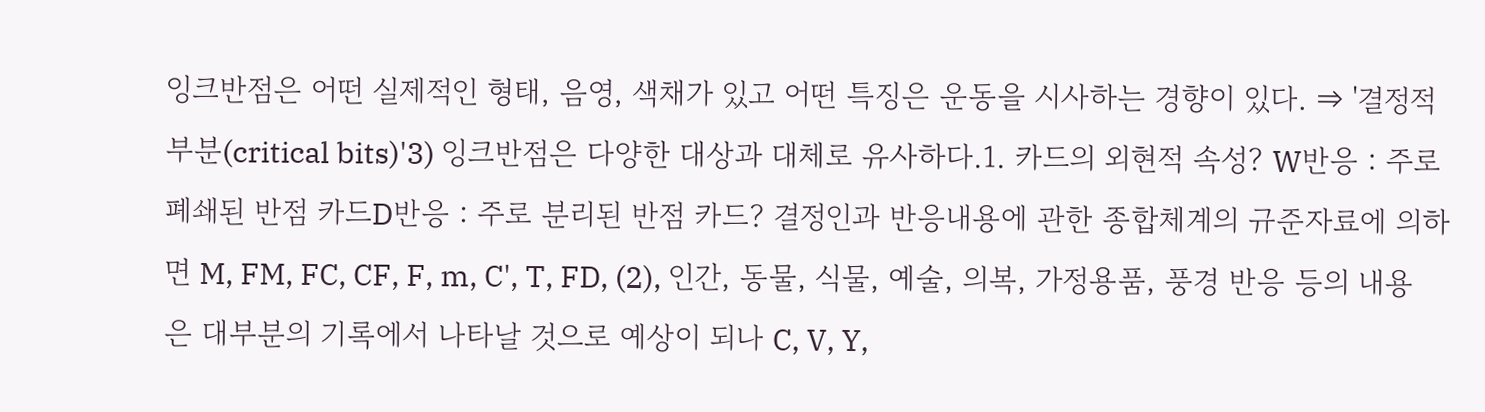잉크반점은 어떤 실제적인 형태, 음영, 색채가 있고 어떤 특징은 운동을 시사하는 경향이 있다. ⇒ '결정적 부분(critical bits)'3) 잉크반점은 다양한 대상과 대체로 유사하다.1. 카드의 외현적 속성? W반응 : 주로 폐쇄된 반점 카드D반응 : 주로 분리된 반점 카드? 결정인과 반응내용에 관한 종합체계의 규준자료에 의하면 M, FM, FC, CF, F, m, C', T, FD, (2), 인간, 동물, 식물, 예술, 의복, 가정용품, 풍경 반응 등의 내용은 대부분의 기록에서 나타날 것으로 예상이 되나 C, V, Y,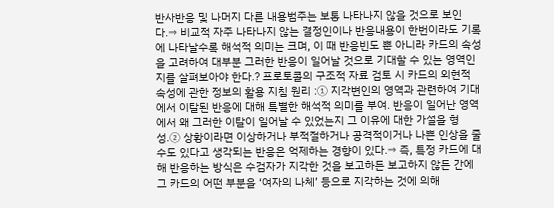반사반응 및 나머지 다른 내용범주는 보통 나타나지 않을 것으로 보인다.⇒ 비교적 자주 나타나지 않는 결정인이나 반응내용이 한번이라도 기록에 나타날수록 해석적 의미는 크며, 이 때 반응빈도 뿐 아니라 카드의 속성을 고려하여 대부분 그러한 반응이 일어날 것으로 기대할 수 있는 영역인지를 살펴보아야 한다.? 프로토콜의 구조적 자료 검토 시 카드의 외현적 속성에 관한 정보의 활용 지침 원리 :① 지각변인의 영역과 관련하여 기대에서 이탈된 반응에 대해 특별한 해석적 의미를 부여. 반응이 일어난 영역에서 왜 그러한 이탈이 일어날 수 있었는지 그 이유에 대한 가설을 형성.② 상황이라면 이상하거나 부적절하거나 공격적이거나 나쁜 인상을 줄 수도 있다고 생각되는 반응은 억제하는 경향이 있다.⇒ 즉, 특정 카드에 대해 반응하는 방식은 수검자가 지각한 것을 보고하든 보고하지 않든 간에 그 카드의 어떤 부분을 ‘여자의 나체’ 등으로 지각하는 것에 의해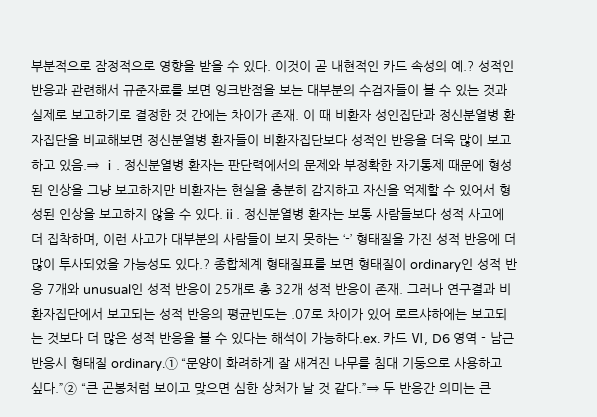부분적으로 잠정적으로 영향을 받을 수 있다. 이것이 곧 내현적인 카드 속성의 예.? 성적인 반응과 관련해서 규준자료를 보면 잉크반점을 보는 대부분의 수검자들이 볼 수 있는 것과 실제로 보고하기로 결정한 것 간에는 차이가 존재. 이 때 비환자 성인집단과 정신분열병 환자집단을 비교해보면 정신분열병 환자들이 비환자집단보다 성적인 반응을 더욱 많이 보고하고 있음.⇒ ⅰ. 정신분열병 환자는 판단력에서의 문제와 부정확한 자기통제 때문에 형성된 인상을 그냥 보고하지만 비환자는 현실을 충분히 감지하고 자신을 억제할 수 있어서 형성된 인상을 보고하지 않을 수 있다.ⅱ. 정신분열병 환자는 보통 사람들보다 성적 사고에 더 집착하며, 이런 사고가 대부분의 사람들이 보지 못하는 ‘-’ 형태질을 가진 성적 반응에 더 많이 투사되었을 가능성도 있다.? 종합체계 형태질표를 보면 형태질이 ordinary인 성적 반응 7개와 unusual인 성적 반응이 25개로 총 32개 성적 반응이 존재. 그러나 연구결과 비환자집단에서 보고되는 성적 반응의 평균빈도는 .07로 차이가 있어 로르샤하에는 보고되는 것보다 더 많은 성적 반응을 볼 수 있다는 해석이 가능하다.ex. 카드 Ⅵ, D6 영역 - 남근 반응시 형태질 ordinary.① “문양이 화려하게 잘 새겨진 나무를 침대 기둥으로 사용하고 싶다.”② “큰 곤봉처럼 보이고 맞으면 심한 상처가 날 것 같다.”⇒ 두 반응간 의미는 큰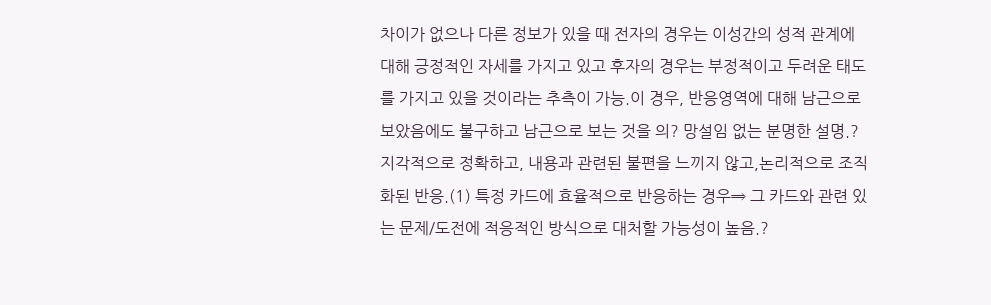차이가 없으나 다른 정보가 있을 때 전자의 경우는 이성간의 성적 관계에 대해 긍정적인 자세를 가지고 있고 후자의 경우는 부정적이고 두려운 태도를 가지고 있을 것이라는 추측이 가능.이 경우, 반응영역에 대해 남근으로 보았음에도 불구하고 남근으로 보는 것을 의? 망설임 없는 분명한 설명.? 지각적으로 정확하고, 내용과 관련된 불편을 느끼지 않고,논리적으로 조직화된 반응.(1) 특정 카드에 효율적으로 반응하는 경우⇒ 그 카드와 관련 있는 문제/도전에 적응적인 방식으로 대처할 가능성이 높음.?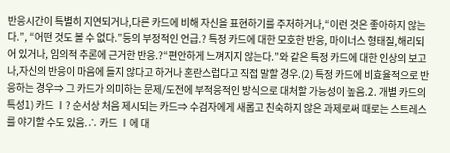반응시간이 특별히 지연되거나,다른 카드에 비해 자신을 표현하기를 주저하거나,“이런 것은 좋아하지 않는다.”, “어떤 것도 볼 수 없다.”등의 부정적인 언급.? 특정 카드에 대한 모호한 반응, 마이너스 형태질,해리되어 있거나, 임의적 추론에 근거한 반응.?“편안하게 느껴지지 않는다.”와 같은 특정 카드에 대한 인상의 보고나,자신의 반응이 마음에 들지 않다고 하거나 혼란스럽다고 직접 말할 경우.(2) 특정 카드에 비효율적으로 반응하는 경우⇒ 그 카드가 의미하는 문제/도전에 부적응적인 방식으로 대처할 가능성이 높음.2. 개별 카드의 특성1) 카드 Ⅰ? 순서상 처음 제시되는 카드⇒ 수검자에게 새롭고 친숙하지 않은 과제로써 때로는 스트레스를 야기할 수도 있음.∴ 카드 Ⅰ에 대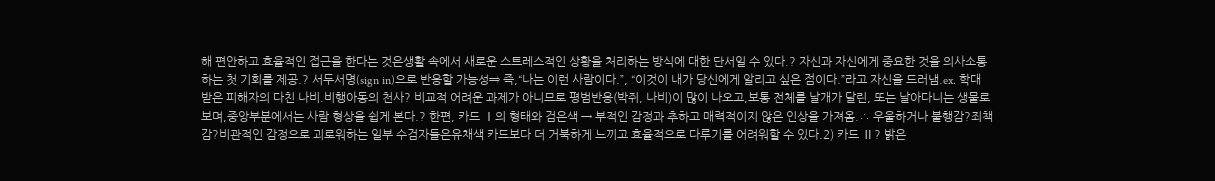해 편안하고 효율적인 접근을 한다는 것은생활 속에서 새로운 스트레스적인 상황을 처리하는 방식에 대한 단서일 수 있다.? 자신과 자신에게 중요한 것을 의사소통하는 첫 기회를 제공.? 서두서명(sign in)으로 반응할 가능성⇒ 즉,“나는 이런 사람이다.”, “이것이 내가 당신에게 알리고 싶은 점이다.”라고 자신을 드러냄.ex. 학대 받은 피해자의 다친 나비.비행아동의 천사? 비교적 어려운 과제가 아니므로 평범반응(박쥐, 나비)이 많이 나오고,보통 전체를 날개가 달린, 또는 날아다니는 생물로 보며,중앙부분에서는 사람 형상을 쉽게 본다.? 한편, 카드 Ⅰ의 형태와 검은색 → 부적인 감정과 추하고 매력적이지 않은 인상을 가져옴.∴ 우울하거나 불행감?죄책감?비관적인 감정으로 괴로워하는 일부 수검자들은유채색 카드보다 더 거북하게 느끼고 효율적으로 다루기를 어려워할 수 있다.2) 카드 Ⅱ? 밝은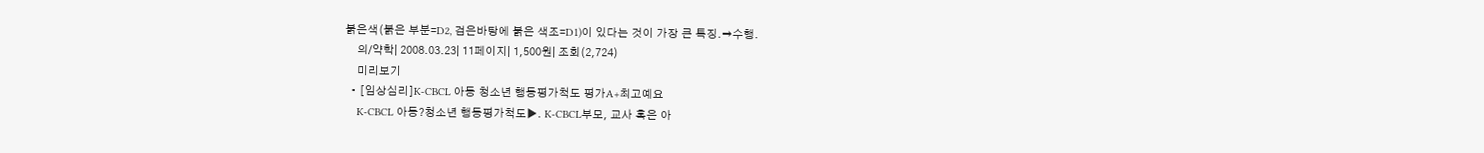붉은색(붉은 부분=D2, 검은바탕에 붉은 색조=D1)이 있다는 것이 가장 큰 특징.⇒수행.
    의/약학| 2008.03.23| 11페이지| 1,500원| 조회(2,724)
    미리보기
  • [임상심리]K-CBCL 아동 청소년 행동평가척도 평가A+최고예요
    K-CBCL 아동?청소년 행동평가척도▶. K-CBCL부모, 교사 혹은 아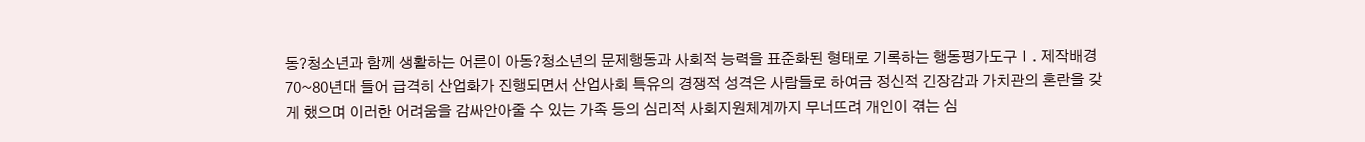동?청소년과 함께 생활하는 어른이 아동?청소년의 문제행동과 사회적 능력을 표준화된 형태로 기록하는 행동평가도구Ⅰ. 제작배경70~80년대 들어 급격히 산업화가 진행되면서 산업사회 특유의 경쟁적 성격은 사람들로 하여금 정신적 긴장감과 가치관의 혼란을 갖게 했으며 이러한 어려움을 감싸안아줄 수 있는 가족 등의 심리적 사회지원체계까지 무너뜨려 개인이 겪는 심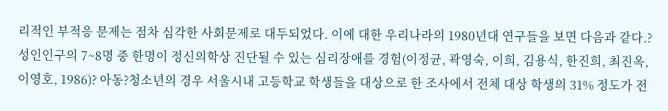리적인 부적응 문제는 점차 심각한 사회문제로 대두되었다. 이에 대한 우리나라의 1980년대 연구들을 보면 다음과 같다.? 성인인구의 7~8명 중 한명이 정신의학상 진단될 수 있는 심리장애를 경험(이정균, 곽영숙, 이희, 김용식, 한진희, 최진옥, 이영호, 1986)? 아동?청소년의 경우 서울시내 고등학교 학생들을 대상으로 한 조사에서 전체 대상 학생의 31% 정도가 전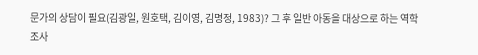문가의 상담이 필요(김광일, 원호택, 김이영, 김명정, 1983)? 그 후 일반 아동을 대상으로 하는 역학조사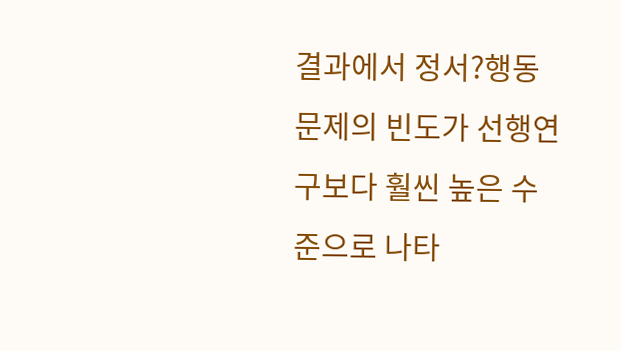결과에서 정서?행동문제의 빈도가 선행연구보다 훨씬 높은 수준으로 나타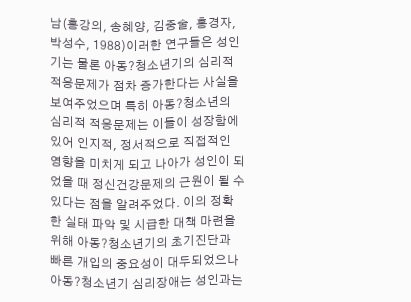남(홍강의, 송혜양, 김중술, 홍경자, 박성수, 1988)이러한 연구들은 성인기는 물론 아동?청소년기의 심리적 적응문제가 점차 증가한다는 사실을 보여주었으며 특히 아동?청소년의 심리적 적응문제는 이들이 성장함에 있어 인지적, 정서적으로 직접적인 영향을 미치게 되고 나아가 성인이 되었을 때 정신건강문제의 근원이 될 수 있다는 점을 알려주었다. 이의 정확한 실태 파악 및 시급한 대책 마련을 위해 아동?청소년기의 초기진단과 빠른 개입의 중요성이 대두되었으나 아동?청소년기 심리장애는 성인과는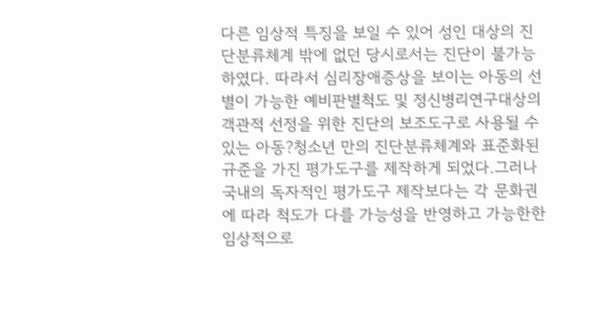다른 임상적 특징을 보일 수 있어 성인 대상의 진단분류체계 밖에 없던 당시로서는 진단이 불가능하였다. 따라서 심리장애증상을 보이는 아동의 선별이 가능한 예비판별척도 및 정신병리연구대상의 객관적 선정을 위한 진단의 보조도구로 사용될 수 있는 아동?청소년 만의 진단분류체계와 표준화된 규준을 가진 평가도구를 제작하게 되었다.그러나 국내의 독자적인 평가도구 제작보다는 각 문화권에 따라 척도가 다를 가능성을 반영하고 가능한한 임상적으로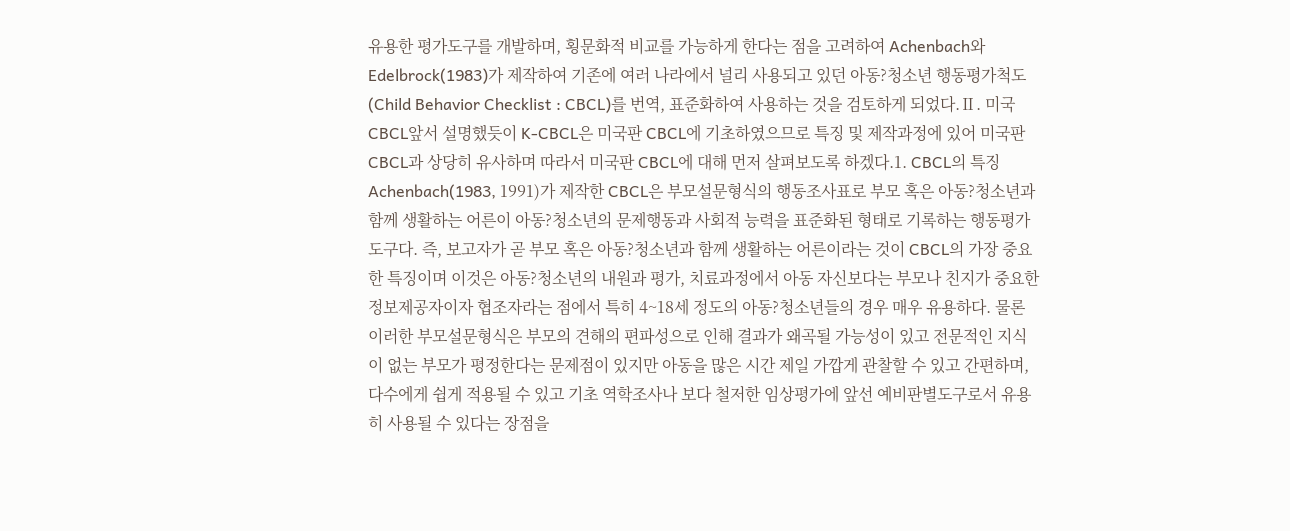유용한 평가도구를 개발하며, 횡문화적 비교를 가능하게 한다는 점을 고려하여 Achenbach와 Edelbrock(1983)가 제작하여 기존에 여러 나라에서 널리 사용되고 있던 아동?청소년 행동평가척도(Child Behavior Checklist : CBCL)를 번역, 표준화하여 사용하는 것을 검토하게 되었다.Ⅱ. 미국 CBCL앞서 설명했듯이 K-CBCL은 미국판 CBCL에 기초하였으므로 특징 및 제작과정에 있어 미국판 CBCL과 상당히 유사하며 따라서 미국판 CBCL에 대해 먼저 살펴보도록 하겠다.1. CBCL의 특징Achenbach(1983, 1991)가 제작한 CBCL은 부모설문형식의 행동조사표로 부모 혹은 아동?청소년과 함께 생활하는 어른이 아동?청소년의 문제행동과 사회적 능력을 표준화된 형태로 기록하는 행동평가 도구다. 즉, 보고자가 곧 부모 혹은 아동?청소년과 함께 생활하는 어른이라는 것이 CBCL의 가장 중요한 특징이며 이것은 아동?청소년의 내원과 평가, 치료과정에서 아동 자신보다는 부모나 친지가 중요한 정보제공자이자 협조자라는 점에서 특히 4~18세 정도의 아동?청소년들의 경우 매우 유용하다. 물론 이러한 부모설문형식은 부모의 견해의 편파성으로 인해 결과가 왜곡될 가능성이 있고 전문적인 지식이 없는 부모가 평정한다는 문제점이 있지만 아동을 많은 시간 제일 가깝게 관찰할 수 있고 간편하며, 다수에게 쉽게 적용될 수 있고 기초 역학조사나 보다 철저한 임상평가에 앞선 예비판별도구로서 유용히 사용될 수 있다는 장점을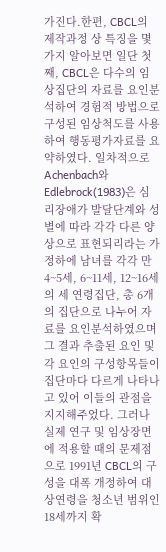가진다.한편, CBCL의 제작과정 상 특징을 몇가지 알아보면 일단 첫째, CBCL은 다수의 임상집단의 자료를 요인분석하여 경험적 방법으로 구성된 임상척도를 사용하여 행동평가자료를 요약하였다. 일차적으로 Achenbach와 Edlebrock(1983)은 심리장애가 발달단계와 성별에 따라 각각 다른 양상으로 표현되리라는 가정하에 남녀를 각각 만 4~5세, 6~11세, 12~16세의 세 연령집단, 총 6개의 집단으로 나누어 자료를 요인분석하였으며 그 결과 추출된 요인 및 각 요인의 구성항목들이 집단마다 다르게 나타나고 있어 이들의 관점을 지지해주었다. 그러나 실제 연구 및 임상장면에 적용할 때의 문제점으로 1991년 CBCL의 구성을 대폭 개정하여 대상연령을 청소년 범위인 18세까지 확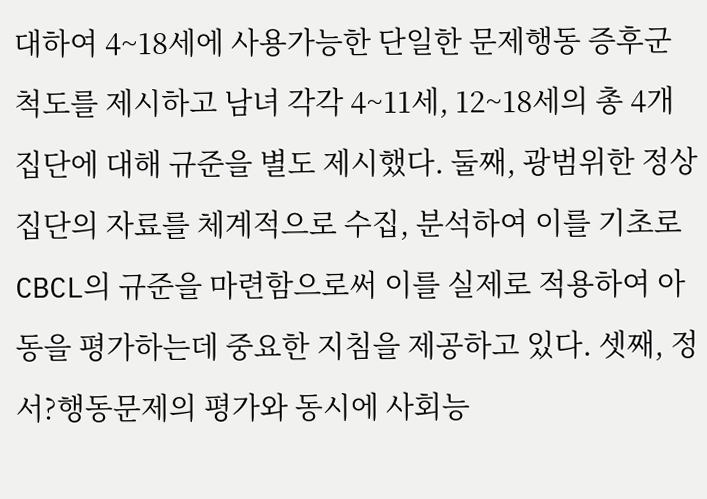대하여 4~18세에 사용가능한 단일한 문제행동 증후군 척도를 제시하고 남녀 각각 4~11세, 12~18세의 총 4개 집단에 대해 규준을 별도 제시했다. 둘째, 광범위한 정상집단의 자료를 체계적으로 수집, 분석하여 이를 기초로 CBCL의 규준을 마련함으로써 이를 실제로 적용하여 아동을 평가하는데 중요한 지침을 제공하고 있다. 셋째, 정서?행동문제의 평가와 동시에 사회능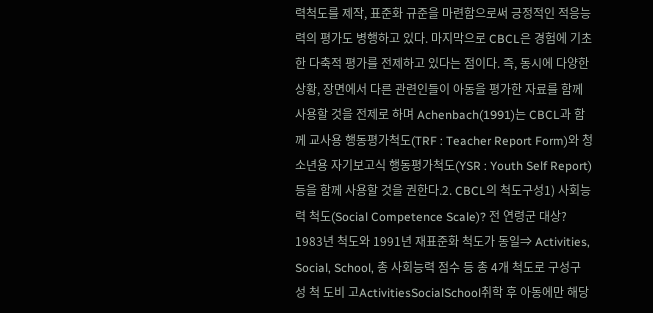력척도를 제작, 표준화 규준을 마련함으로써 긍정적인 적응능력의 평가도 병행하고 있다. 마지막으로 CBCL은 경험에 기초한 다축적 평가를 전제하고 있다는 점이다. 즉, 동시에 다양한 상황, 장면에서 다른 관련인들이 아동을 평가한 자료를 함께 사용할 것을 전제로 하며 Achenbach(1991)는 CBCL과 함께 교사용 행동평가척도(TRF : Teacher Report Form)와 청소년용 자기보고식 행동평가척도(YSR : Youth Self Report) 등을 함께 사용할 것을 권한다.2. CBCL의 척도구성1) 사회능력 척도(Social Competence Scale)? 전 연령군 대상? 1983년 척도와 1991년 재표준화 척도가 동일⇒ Activities, Social, School, 총 사회능력 점수 등 총 4개 척도로 구성구 성 척 도비 고ActivitiesSocialSchool취학 후 아동에만 해당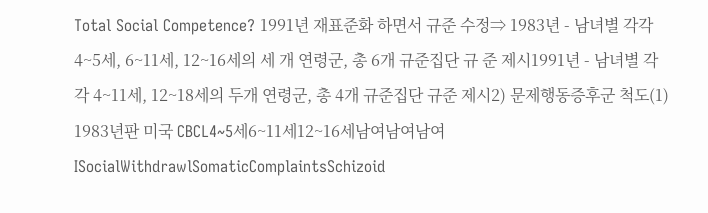Total Social Competence? 1991년 재표준화 하면서 규준 수정⇒ 1983년 - 남녀별 각각 4~5세, 6~11세, 12~16세의 세 개 연령군, 총 6개 규준집단 규 준 제시1991년 - 남녀별 각각 4~11세, 12~18세의 두개 연령군, 총 4개 규준집단 규준 제시2) 문제행동증후군 척도(1) 1983년판 미국 CBCL4~5세6~11세12~16세남여남여남여ⅠSocialWithdrawlSomaticComplaintsSchizoid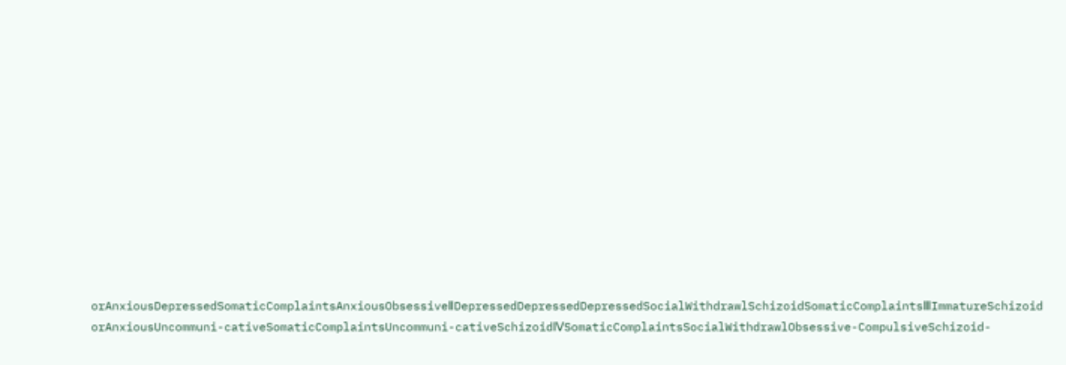orAnxiousDepressedSomaticComplaintsAnxiousObsessiveⅡDepressedDepressedDepressedSocialWithdrawlSchizoidSomaticComplaintsⅢImmatureSchizoid orAnxiousUncommuni-cativeSomaticComplaintsUncommuni-cativeSchizoidⅣSomaticComplaintsSocialWithdrawlObsessive-CompulsiveSchizoid-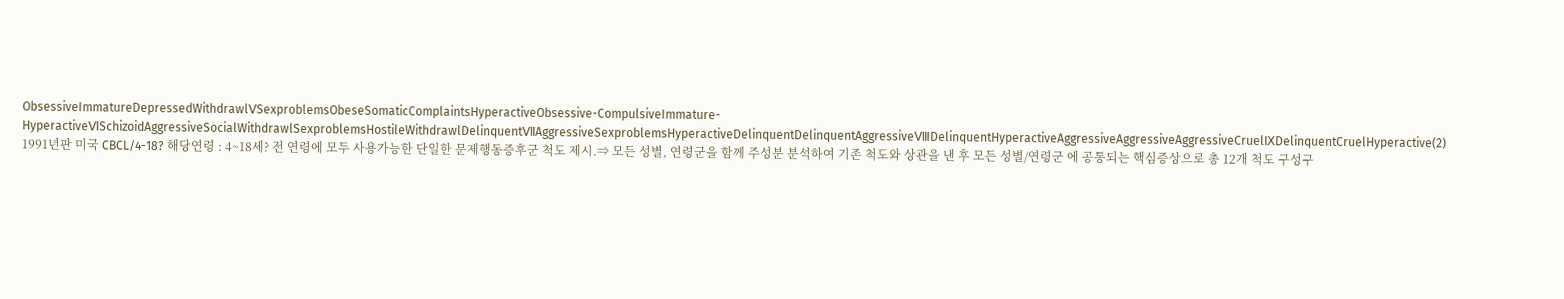ObsessiveImmatureDepressedWithdrawlⅤSexproblemsObeseSomaticComplaintsHyperactiveObsessive-CompulsiveImmature-HyperactiveⅥSchizoidAggressiveSocialWithdrawlSexproblemsHostileWithdrawlDelinquentⅦAggressiveSexproblemsHyperactiveDelinquentDelinquentAggressiveⅧDelinquentHyperactiveAggressiveAggressiveAggressiveCruelⅨDelinquentCruelHyperactive(2) 1991년판 미국 CBCL/4-18? 해당연령 : 4~18세? 전 연령에 모두 사용가능한 단일한 문제행동증후군 척도 제시.⇒ 모든 성별, 연령군을 함께 주성분 분석하여 기존 척도와 상관을 낸 후 모든 성별/연령군 에 공통되는 핵심증상으로 총 12개 척도 구성구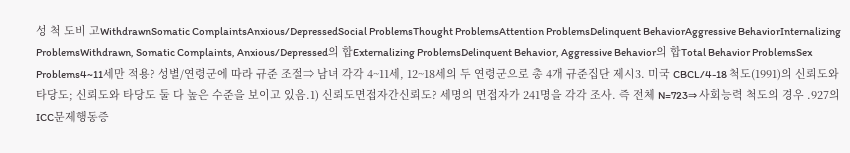성 척 도비 고WithdrawnSomatic ComplaintsAnxious/DepressedSocial ProblemsThought ProblemsAttention ProblemsDelinquent BehaviorAggressive BehaviorInternalizing ProblemsWithdrawn, Somatic Complaints, Anxious/Depressed의 합Externalizing ProblemsDelinquent Behavior, Aggressive Behavior의 합Total Behavior ProblemsSex Problems4~11세만 적용? 성별/연령군에 따라 규준 조절⇒ 남녀 각각 4~11세, 12~18세의 두 연령군으로 총 4개 규준집단 제시3. 미국 CBCL/4-18 척도(1991)의 신뢰도와 타당도; 신뢰도와 타당도 둘 다 높은 수준을 보이고 있음.1) 신뢰도면접자간신뢰도? 세명의 면접자가 241명을 각각 조사. 즉 전체 N=723⇒ 사회능력 척도의 경우 .927의 ICC문제행동증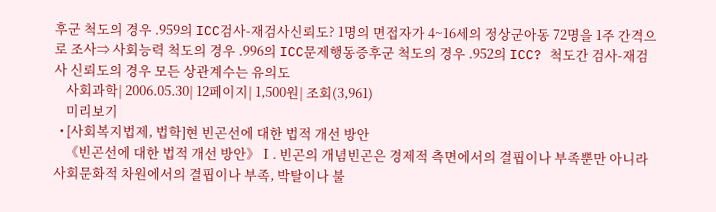후군 척도의 경우 .959의 ICC검사-재검사신뢰도? 1명의 면접자가 4~16세의 정상군아동 72명을 1주 간격으로 조사⇒ 사회능력 척도의 경우 .996의 ICC문제행동증후군 척도의 경우 .952의 ICC? 척도간 검사-재검사 신뢰도의 경우 모든 상관계수는 유의도
    사회과학| 2006.05.30| 12페이지| 1,500원| 조회(3,961)
    미리보기
  • [사회복지법제, 법학]현 빈곤선에 대한 법적 개선 방안
    《빈곤선에 대한 법적 개선 방안》Ⅰ. 빈곤의 개념빈곤은 경제적 측면에서의 결핍이나 부족뿐만 아니라 사회문화적 차원에서의 결핍이나 부족, 박탈이나 불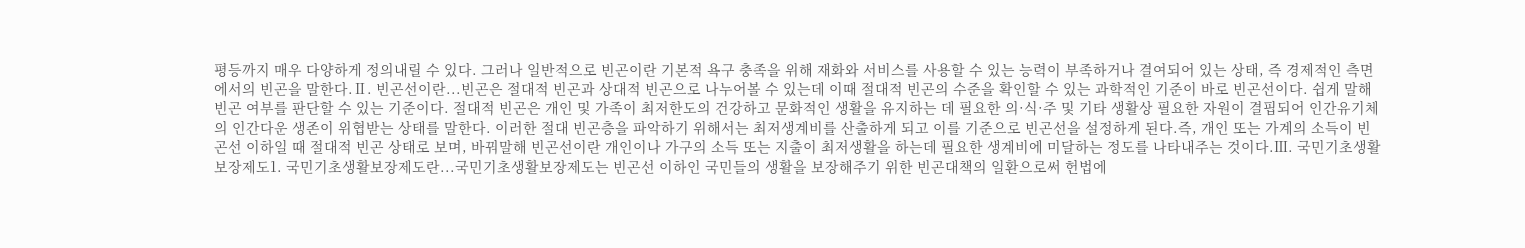평등까지 매우 다양하게 정의내릴 수 있다. 그러나 일반적으로 빈곤이란 기본적 욕구 충족을 위해 재화와 서비스를 사용할 수 있는 능력이 부족하거나 결여되어 있는 상태, 즉 경제적인 측면에서의 빈곤을 말한다.Ⅱ. 빈곤선이란...빈곤은 절대적 빈곤과 상대적 빈곤으로 나누어볼 수 있는데 이때 절대적 빈곤의 수준을 확인할 수 있는 과학적인 기준이 바로 빈곤선이다. 쉽게 말해 빈곤 여부를 판단할 수 있는 기준이다. 절대적 빈곤은 개인 및 가족이 최저한도의 건강하고 문화적인 생활을 유지하는 데 필요한 의·식·주 및 기타 생활상 필요한 자원이 결핍되어 인간유기체의 인간다운 생존이 위협받는 상태를 말한다. 이러한 절대 빈곤층을 파악하기 위해서는 최저생계비를 산출하게 되고 이를 기준으로 빈곤선을 설정하게 된다.즉, 개인 또는 가계의 소득이 빈곤선 이하일 때 절대적 빈곤 상태로 보며, 바꿔말해 빈곤선이란 개인이나 가구의 소득 또는 지출이 최저생활을 하는데 필요한 생계비에 미달하는 정도를 나타내주는 것이다.Ⅲ. 국민기초생활보장제도1. 국민기초생활보장제도란...국민기초생활보장제도는 빈곤선 이하인 국민들의 생활을 보장해주기 위한 빈곤대책의 일환으로써 헌법에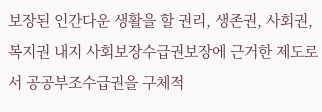보장된 인간다운 생활을 할 권리, 생존권, 사회권, 복지권 내지 사회보장수급권보장에 근거한 제도로서 공공부조수급권을 구체적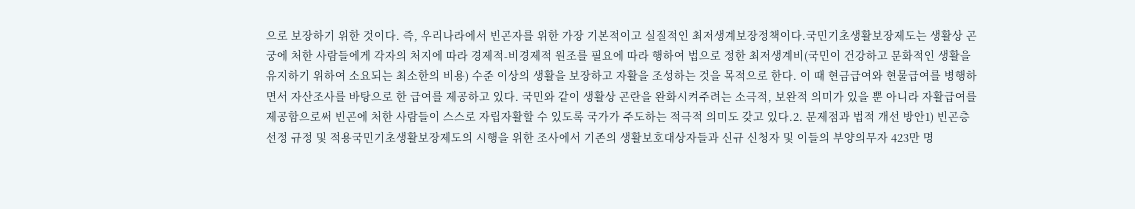으로 보장하기 위한 것이다. 즉, 우리나라에서 빈곤자를 위한 가장 기본적이고 실질적인 최저생계보장정책이다.국민기초생활보장제도는 생활상 곤궁에 처한 사람들에게 각자의 처지에 따라 경제적-비경제적 원조를 필요에 따라 행하여 법으로 정한 최저생계비(국민이 건강하고 문화적인 생활을 유지하기 위하여 소요되는 최소한의 비용) 수준 이상의 생활을 보장하고 자활을 조성하는 것을 목적으로 한다. 이 때 현금급여와 현물급여를 병행하면서 자산조사를 바탕으로 한 급여를 제공하고 있다. 국민와 같이 생활상 곤란을 완화시켜주려는 소극적, 보완적 의미가 있을 뿐 아니라 자활급여를 제공함으로써 빈곤에 처한 사람들이 스스로 자립자활할 수 있도록 국가가 주도하는 적극적 의미도 갖고 있다.2. 문제점과 법적 개선 방안1) 빈곤층 선정 규정 및 적용국민기초생활보장제도의 시행을 위한 조사에서 기존의 생활보호대상자들과 신규 신청자 및 이들의 부양의무자 423만 명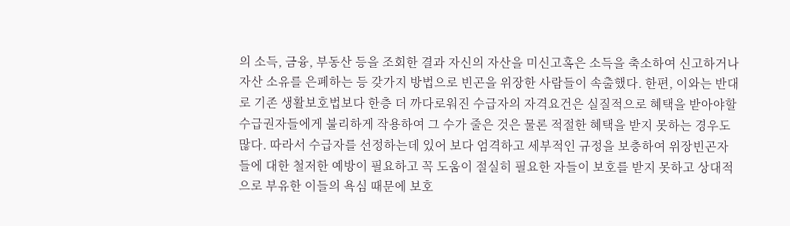의 소득, 금융, 부동산 등을 조회한 결과 자신의 자산을 미신고혹은 소득을 축소하여 신고하거나 자산 소유를 은폐하는 등 갖가지 방법으로 빈곤을 위장한 사람들이 속출했다. 한편, 이와는 반대로 기존 생활보호법보다 한층 더 까다로워진 수급자의 자격요건은 실질적으로 혜택을 받아야할 수급권자들에게 불리하게 작용하여 그 수가 줄은 것은 물론 적절한 혜택을 받지 못하는 경우도 많다. 따라서 수급자를 선정하는데 있어 보다 엄격하고 세부적인 규정을 보충하여 위장빈곤자들에 대한 철저한 예방이 필요하고 꼭 도움이 절실히 필요한 자들이 보호를 받지 못하고 상대적으로 부유한 이들의 욕심 때문에 보호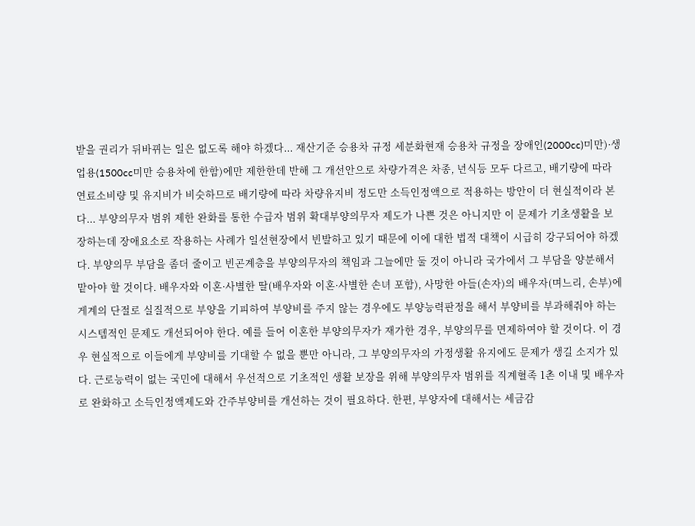받을 권리가 뒤바뀌는 일은 없도록 해야 하겠다... 재산기준 승용차 규정 세분화현재 승용차 규정을 장애인(2000cc)미만)·생업용(1500cc미만 승용차에 한함)에만 제한한데 반해 그 개선안으로 차량가격은 차종, 년식등 모두 다르고, 배기량에 따라 연료소비량 및 유지비가 비슷하므로 배기량에 따라 차량유지비 정도만 소득인정액으로 적용하는 방안이 더 현실적이라 본다... 부양의무자 범위 제한 완화를 통한 수급자 범위 확대부양의무자 제도가 나쁜 것은 아니지만 이 문제가 기초생활을 보장하는데 장애요소로 작용하는 사례가 일선현장에서 빈발하고 있기 때문에 이에 대한 법적 대책이 시급히 강구되어야 하겠다. 부양의무 부담을 좀더 줄이고 빈곤계층을 부양의무자의 책임과 그늘에만 둘 것이 아니라 국가에서 그 부담을 양분해서 맡아야 할 것이다. 배우자와 이혼·사별한 딸(배우자와 이혼·사별한 손녀 포함), 사망한 아들(손자)의 배우자(며느리, 손부)에게계의 단절로 실질적으로 부양을 기피하여 부양비를 주지 않는 경우에도 부양능력판정을 해서 부양비를 부과해줘야 하는 시스템적인 문제도 개선되어야 한다. 예를 들어 이혼한 부양의무자가 재가한 경우, 부양의무를 면제하여야 할 것이다. 이 경우 현실적으로 이들에게 부양비를 기대할 수 없을 뿐만 아니라, 그 부양의무자의 가정생활 유지에도 문제가 생길 소지가 있다. 근로능력이 없는 국민에 대해서 우선적으로 기초적인 생활 보장을 위해 부양의무자 범위를 직계혈족 1촌 이내 및 배우자로 완화하고 소득인정액제도와 간주부양비를 개선하는 것이 필요하다. 한편, 부양자에 대해서는 세금감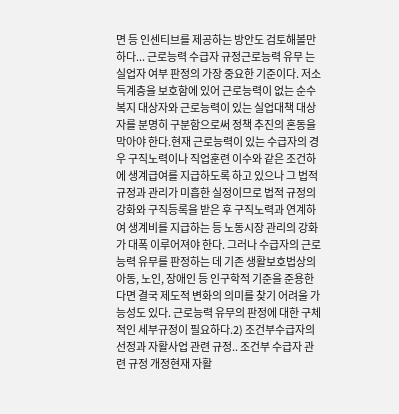면 등 인센티브를 제공하는 방안도 검토해볼만하다... 근로능력 수급자 규정근로능력 유무 는 실업자 여부 판정의 가장 중요한 기준이다. 저소득계층을 보호함에 있어 근로능력이 없는 순수 복지 대상자와 근로능력이 있는 실업대책 대상자를 분명히 구분함으로써 정책 추진의 혼동을 막아야 한다.현재 근로능력이 있는 수급자의 경우 구직노력이나 직업훈련 이수와 같은 조건하에 생계급여를 지급하도록 하고 있으나 그 법적 규정과 관리가 미흡한 실정이므로 법적 규정의 강화와 구직등록을 받은 후 구직노력과 연계하여 생계비를 지급하는 등 노동시장 관리의 강화가 대폭 이루어져야 한다. 그러나 수급자의 근로능력 유무를 판정하는 데 기존 생활보호법상의 아동, 노인, 장애인 등 인구학적 기준을 준용한다면 결국 제도적 변화의 의미를 찾기 어려울 가능성도 있다. 근로능력 유무의 판정에 대한 구체적인 세부규정이 필요하다.2) 조건부수급자의 선정과 자활사업 관련 규정.. 조건부 수급자 관련 규정 개정현재 자활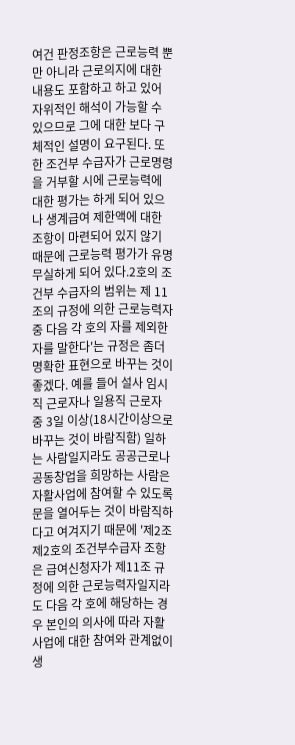여건 판정조항은 근로능력 뿐만 아니라 근로의지에 대한 내용도 포함하고 하고 있어 자위적인 해석이 가능할 수 있으므로 그에 대한 보다 구체적인 설명이 요구된다. 또한 조건부 수급자가 근로명령을 거부할 시에 근로능력에 대한 평가는 하게 되어 있으나 생계급여 제한액에 대한 조항이 마련되어 있지 않기 때문에 근로능력 평가가 유명무실하게 되어 있다.2호의 조건부 수급자의 범위는 제 11조의 규정에 의한 근로능력자 중 다음 각 호의 자를 제외한 자를 말한다'는 규정은 좀더 명확한 표현으로 바꾸는 것이 좋겠다. 예를 들어 설사 임시직 근로자나 일용직 근로자 중 3일 이상(18시간이상으로 바꾸는 것이 바람직함) 일하는 사람일지라도 공공근로나 공동창업을 희망하는 사람은 자활사업에 참여할 수 있도록 문을 열어두는 것이 바람직하다고 여겨지기 때문에 '제2조 제2호의 조건부수급자 조항은 급여신청자가 제11조 규정에 의한 근로능력자일지라도 다음 각 호에 해당하는 경우 본인의 의사에 따라 자활사업에 대한 참여와 관계없이 생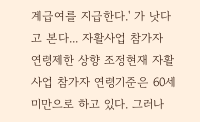계급여를 지급한다.' 가 낫다고 본다... 자활사업 참가자 연령제한 상향 조정현재 자활사업 참가자 연령기준은 60세 미만으로 하고 있다. 그러나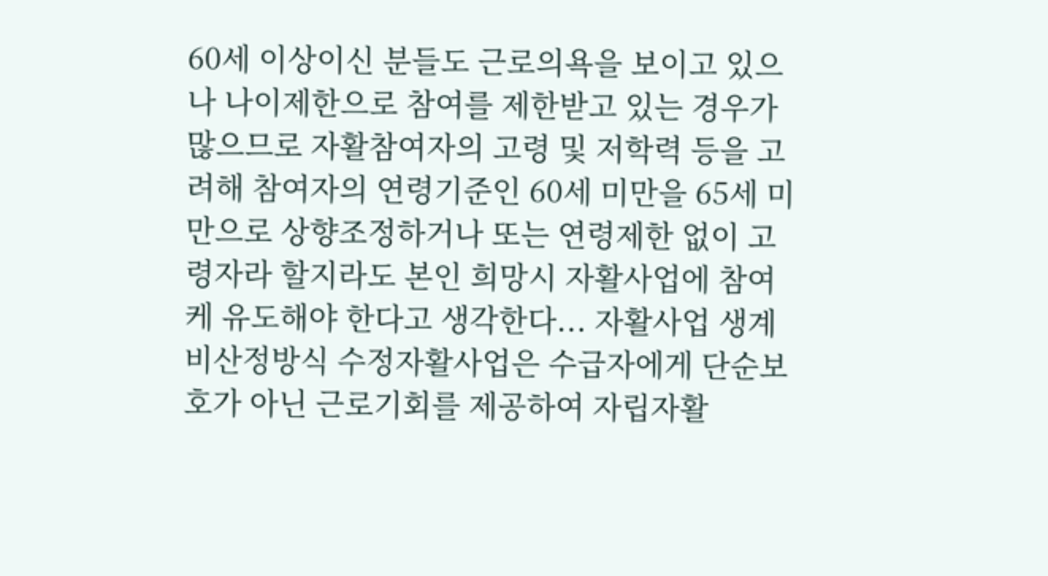60세 이상이신 분들도 근로의욕을 보이고 있으나 나이제한으로 참여를 제한받고 있는 경우가 많으므로 자활참여자의 고령 및 저학력 등을 고려해 참여자의 연령기준인 60세 미만을 65세 미만으로 상향조정하거나 또는 연령제한 없이 고령자라 할지라도 본인 희망시 자활사업에 참여케 유도해야 한다고 생각한다... 자활사업 생계비산정방식 수정자활사업은 수급자에게 단순보호가 아닌 근로기회를 제공하여 자립자활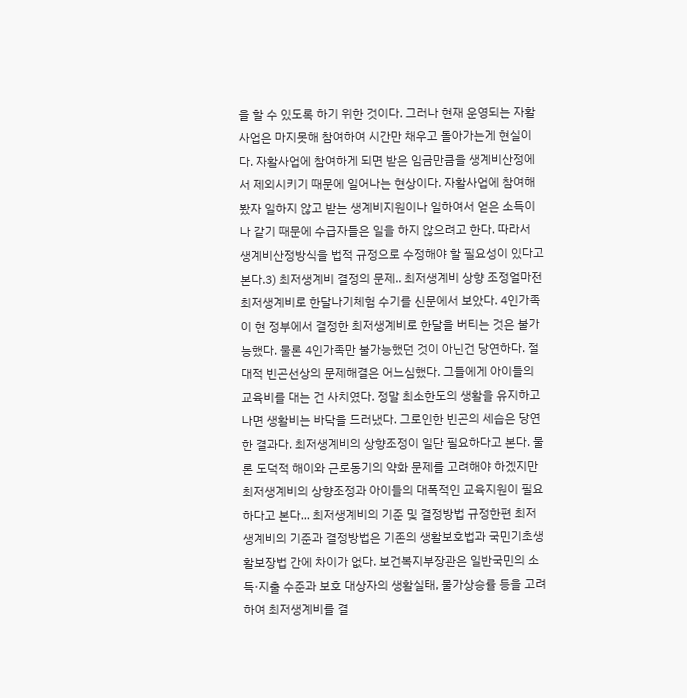을 할 수 있도록 하기 위한 것이다. 그러나 현재 운영되는 자활사업은 마지못해 참여하여 시간만 채우고 돌아가는게 현실이다. 자활사업에 참여하게 되면 받은 임금만큼을 생계비산정에서 제외시키기 때문에 일어나는 현상이다. 자활사업에 참여해봤자 일하지 않고 받는 생계비지원이나 일하여서 얻은 소득이나 같기 때문에 수급자들은 일을 하지 않으려고 한다. 따라서 생계비산정방식을 법적 규정으로 수정해야 할 필요성이 있다고 본다.3) 최저생계비 결정의 문제.. 최저생계비 상향 조정얼마전 최저생계비로 한달나기체험 수기를 신문에서 보았다. 4인가족이 현 정부에서 결정한 최저생계비로 한달을 버티는 것은 불가능했다. 물론 4인가족만 불가능했던 것이 아닌건 당연하다. 절대적 빈곤선상의 문제해결은 어느심했다. 그들에게 아이들의 교육비를 대는 건 사치였다. 정말 최소한도의 생활을 유지하고 나면 생활비는 바닥을 드러냈다. 그로인한 빈곤의 세습은 당연한 결과다. 최저생계비의 상향조정이 일단 필요하다고 본다. 물론 도덕적 해이와 근로동기의 약화 문제를 고려해야 하겠지만 최저생계비의 상향조정과 아이들의 대폭적인 교육지원이 필요하다고 본다... 최저생계비의 기준 및 결정방법 규정한편 최저생계비의 기준과 결정방법은 기존의 생활보호법과 국민기초생활보장법 간에 차이가 없다. 보건복지부장관은 일반국민의 소득·지출 수준과 보호 대상자의 생활실태, 물가상승률 등을 고려하여 최저생계비를 결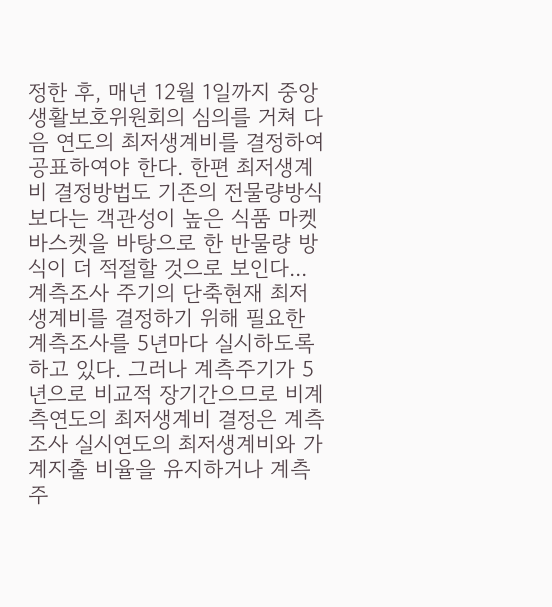정한 후, 매년 12월 1일까지 중앙생활보호위원회의 심의를 거쳐 다음 연도의 최저생계비를 결정하여 공표하여야 한다. 한편 최저생계비 결정방법도 기존의 전물량방식보다는 객관성이 높은 식품 마켓바스켓을 바탕으로 한 반물량 방식이 더 적절할 것으로 보인다... 계측조사 주기의 단축현재 최저생계비를 결정하기 위해 필요한 계측조사를 5년마다 실시하도록 하고 있다. 그러나 계측주기가 5년으로 비교적 장기간으므로 비계측연도의 최저생계비 결정은 계측조사 실시연도의 최저생계비와 가계지출 비율을 유지하거나 계측주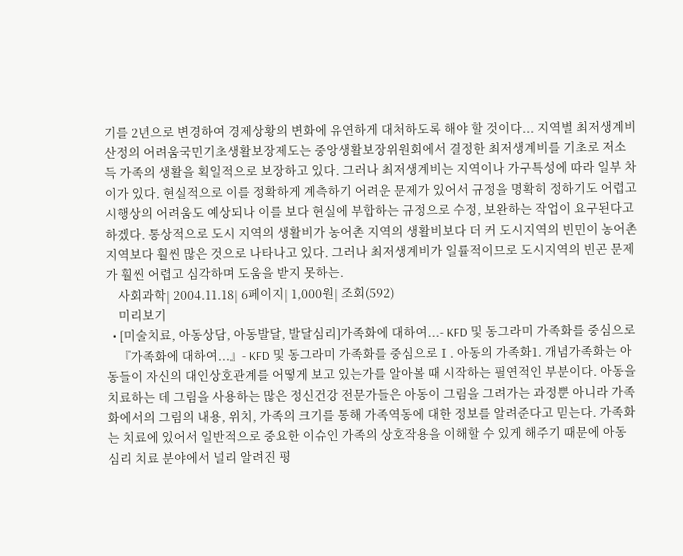기를 2년으로 변경하여 경제상황의 변화에 유연하게 대처하도록 해야 할 것이다... 지역별 최저생계비 산정의 어려움국민기초생활보장제도는 중앙생활보장위원회에서 결정한 최저생계비를 기초로 저소득 가족의 생활을 획일적으로 보장하고 있다. 그러나 최저생계비는 지역이나 가구특성에 따라 일부 차이가 있다. 현실적으로 이를 정확하게 계측하기 어려운 문제가 있어서 규정을 명확히 정하기도 어렵고 시행상의 어려움도 예상되나 이를 보다 현실에 부합하는 규정으로 수정, 보완하는 작업이 요구된다고 하겠다. 통상적으로 도시 지역의 생활비가 농어촌 지역의 생활비보다 더 커 도시지역의 빈민이 농어촌 지역보다 훨씬 많은 것으로 나타나고 있다. 그러나 최저생계비가 일률적이므로 도시지역의 빈곤 문제가 훨씬 어렵고 심각하며 도움을 받지 못하는.
    사회과학| 2004.11.18| 6페이지| 1,000원| 조회(592)
    미리보기
  • [미술치료, 아동상담, 아동발달, 발달심리]가족화에 대하여...- KFD 및 동그라미 가족화를 중심으로
    『가족화에 대하여...』- KFD 및 동그라미 가족화를 중심으로Ⅰ. 아동의 가족화1. 개념가족화는 아동들이 자신의 대인상호관계를 어떻게 보고 있는가를 알아볼 때 시작하는 필연적인 부분이다. 아동을 치료하는 데 그림을 사용하는 많은 정신건강 전문가들은 아동이 그림을 그려가는 과정뿐 아니라 가족화에서의 그림의 내용, 위치, 가족의 크기를 통해 가족역동에 대한 정보를 알려준다고 믿는다. 가족화는 치료에 있어서 일반적으로 중요한 이슈인 가족의 상호작용을 이해할 수 있게 해주기 때문에 아동 심리 치료 분야에서 널리 알려진 평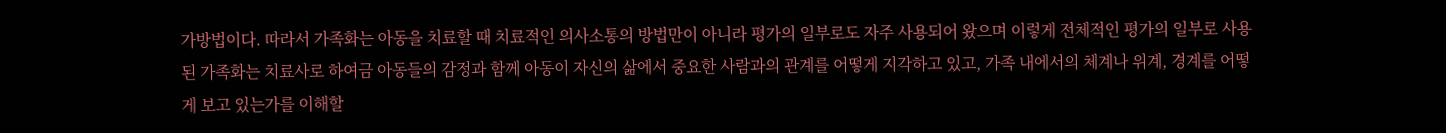가방법이다. 따라서 가족화는 아동을 치료할 때 치료적인 의사소통의 방법만이 아니라 평가의 일부로도 자주 사용되어 왔으며 이렇게 전체적인 평가의 일부로 사용된 가족화는 치료사로 하여금 아동들의 감정과 함께 아동이 자신의 삶에서 중요한 사람과의 관계를 어떻게 지각하고 있고, 가족 내에서의 체계나 위계, 경계를 어떻게 보고 있는가를 이해할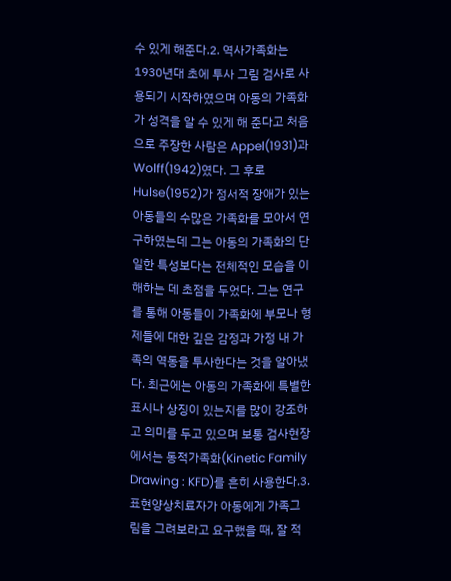수 있게 해준다.2. 역사가족화는 1930년대 초에 투사 그림 검사로 사용되기 시작하였으며 아동의 가족화가 성격을 알 수 있게 해 준다고 처음으로 주장한 사람은 Appel(1931)과 Wolff(1942)였다. 그 후로 Hulse(1952)가 정서적 장애가 있는 아동들의 수많은 가족화를 모아서 연구하였는데 그는 아동의 가족화의 단일한 특성보다는 전체적인 모습을 이해하는 데 초점을 두었다. 그는 연구를 통해 아동들이 가족화에 부모나 형제들에 대한 깊은 감정과 가정 내 가족의 역동을 투사한다는 것을 알아냈다. 최근에는 아동의 가족화에 특별한 표시나 상징이 있는지를 많이 강조하고 의미를 두고 있으며 보통 검사현장에서는 동적가족화(Kinetic Family Drawing : KFD)를 흔히 사용한다.3. 표현양상치료자가 아동에게 가족그림을 그려보라고 요구했을 때, 잘 적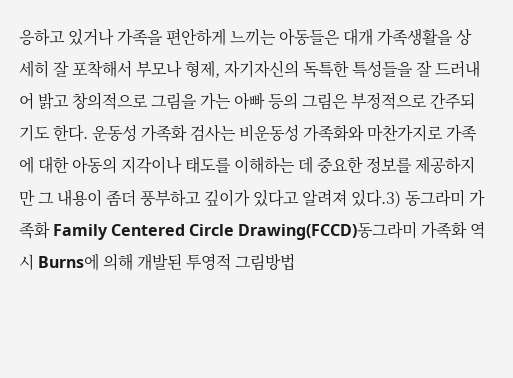응하고 있거나 가족을 편안하게 느끼는 아동들은 대개 가족생활을 상세히 잘 포착해서 부모나 형제, 자기자신의 독특한 특성들을 잘 드러내어 밝고 창의적으로 그림을 가는 아빠 등의 그림은 부정적으로 간주되기도 한다. 운동성 가족화 검사는 비운동성 가족화와 마찬가지로 가족에 대한 아동의 지각이나 태도를 이해하는 데 중요한 정보를 제공하지만 그 내용이 좀더 풍부하고 깊이가 있다고 알려져 있다.3) 동그라미 가족화 Family Centered Circle Drawing(FCCD)동그라미 가족화 역시 Burns에 의해 개발된 투영적 그림방법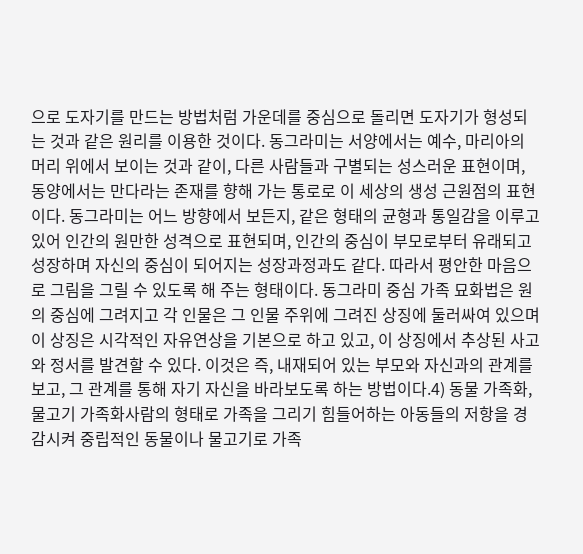으로 도자기를 만드는 방법처럼 가운데를 중심으로 돌리면 도자기가 형성되는 것과 같은 원리를 이용한 것이다. 동그라미는 서양에서는 예수, 마리아의 머리 위에서 보이는 것과 같이, 다른 사람들과 구별되는 성스러운 표현이며, 동양에서는 만다라는 존재를 향해 가는 통로로 이 세상의 생성 근원점의 표현이다. 동그라미는 어느 방향에서 보든지, 같은 형태의 균형과 통일감을 이루고 있어 인간의 원만한 성격으로 표현되며, 인간의 중심이 부모로부터 유래되고 성장하며 자신의 중심이 되어지는 성장과정과도 같다. 따라서 평안한 마음으로 그림을 그릴 수 있도록 해 주는 형태이다. 동그라미 중심 가족 묘화법은 원의 중심에 그려지고 각 인물은 그 인물 주위에 그려진 상징에 둘러싸여 있으며 이 상징은 시각적인 자유연상을 기본으로 하고 있고, 이 상징에서 추상된 사고와 정서를 발견할 수 있다. 이것은 즉, 내재되어 있는 부모와 자신과의 관계를 보고, 그 관계를 통해 자기 자신을 바라보도록 하는 방법이다.4) 동물 가족화, 물고기 가족화사람의 형태로 가족을 그리기 힘들어하는 아동들의 저항을 경감시켜 중립적인 동물이나 물고기로 가족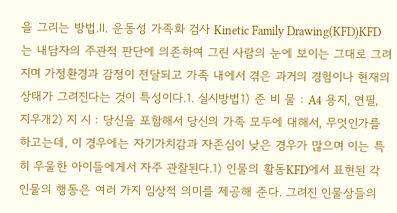을 그리는 방법.Ⅱ. 운동성 가족화 검사 Kinetic Family Drawing(KFD)KFD는 내담자의 주관적 판단에 의존하여 그린 사람의 눈에 보이는 그대로 그려지며 가정환경과 감정이 전달되고 가족 내에서 겪은 과거의 경험이나 현재의 상태가 그려진다는 것이 특성이다.1. 실시방법1) 준 비 물 : A4 용지, 연필, 지우개2) 지 시 : 당신을 포함해서 당신의 가족 모두에 대해서, 무엇인가를 하고는데, 이 경우에는 자기가치감과 자존심이 낮은 경우가 많으며 이는 특히 우울한 아이들에게서 자주 관찰된다.1) 인물의 활동KFD에서 표현된 각 인물의 행동은 여러 가지 임상적 의미를 제공해 준다. 그려진 인물상들의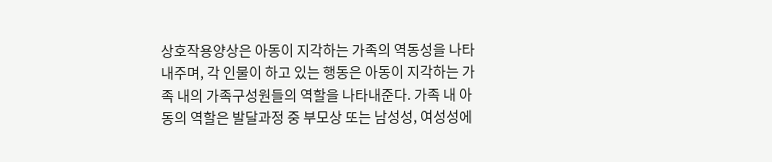상호작용양상은 아동이 지각하는 가족의 역동성을 나타내주며, 각 인물이 하고 있는 행동은 아동이 지각하는 가족 내의 가족구성원들의 역할을 나타내준다. 가족 내 아동의 역할은 발달과정 중 부모상 또는 남성성, 여성성에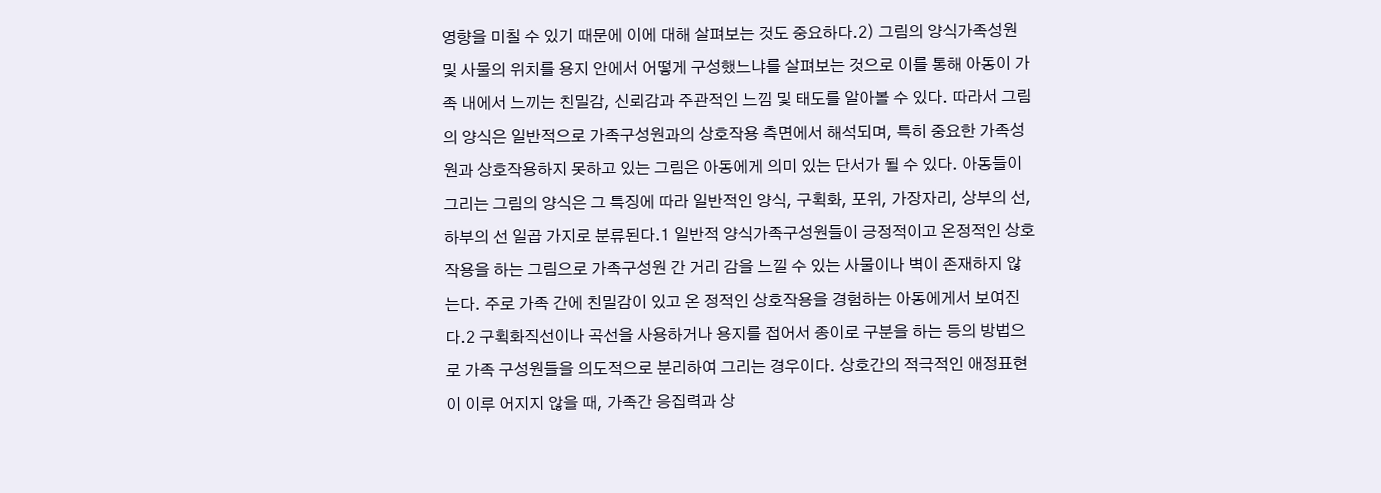영향을 미칠 수 있기 때문에 이에 대해 살펴보는 것도 중요하다.2) 그림의 양식가족성원 및 사물의 위치를 용지 안에서 어떻게 구성했느냐를 살펴보는 것으로 이를 통해 아동이 가족 내에서 느끼는 친밀감, 신뢰감과 주관적인 느낌 및 태도를 알아볼 수 있다. 따라서 그림의 양식은 일반적으로 가족구성원과의 상호작용 측면에서 해석되며, 특히 중요한 가족성원과 상호작용하지 못하고 있는 그림은 아동에게 의미 있는 단서가 될 수 있다. 아동들이 그리는 그림의 양식은 그 특징에 따라 일반적인 양식, 구획화, 포위, 가장자리, 상부의 선, 하부의 선 일곱 가지로 분류된다.1 일반적 양식가족구성원들이 긍정적이고 온정적인 상호작용을 하는 그림으로 가족구성원 간 거리 감을 느낄 수 있는 사물이나 벽이 존재하지 않는다. 주로 가족 간에 친밀감이 있고 온 정적인 상호작용을 경험하는 아동에게서 보여진다.2 구획화직선이나 곡선을 사용하거나 용지를 접어서 종이로 구분을 하는 등의 방법으로 가족 구성원들을 의도적으로 분리하여 그리는 경우이다. 상호간의 적극적인 애정표현이 이루 어지지 않을 때, 가족간 응집력과 상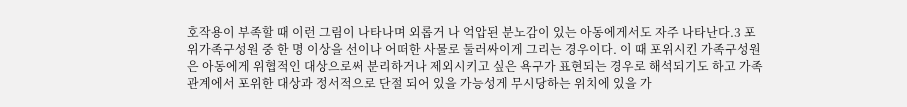호작용이 부족할 때 이런 그림이 나타나며 외롭거 나 억압된 분노감이 있는 아동에게서도 자주 나타난다.3 포위가족구성원 중 한 명 이상을 선이나 어떠한 사물로 둘러싸이게 그리는 경우이다. 이 때 포위시킨 가족구성원은 아동에게 위협적인 대상으로써 분리하거나 제외시키고 싶은 욕구가 표현되는 경우로 해석되기도 하고 가족관계에서 포위한 대상과 정서적으로 단절 되어 있을 가능성게 무시당하는 위치에 있을 가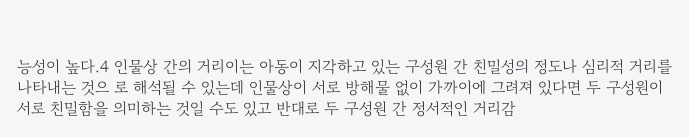능성이 높다.4 인물상 간의 거리이는 아동이 지각하고 있는 구성원 간 친밀성의 정도나 심리적 거리를 나타내는 것으 로 해석될 수 있는데 인물상이 서로 방해물 없이 가까이에 그려져 있다면 두 구성원이 서로 친밀함을 의미하는 것일 수도 있고 반대로 두 구성원 간 정서적인 거리감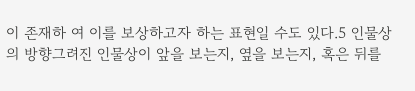이 존재하 여 이를 보상하고자 하는 표현일 수도 있다.5 인물상의 방향그려진 인물상이 앞을 보는지, 옆을 보는지, 혹은 뒤를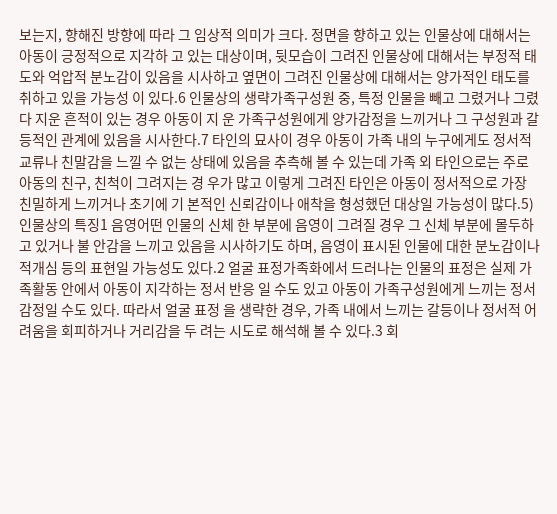보는지, 향해진 방향에 따라 그 임상적 의미가 크다. 정면을 향하고 있는 인물상에 대해서는 아동이 긍정적으로 지각하 고 있는 대상이며, 뒷모습이 그려진 인물상에 대해서는 부정적 태도와 억압적 분노감이 있음을 시사하고 옆면이 그려진 인물상에 대해서는 양가적인 태도를 취하고 있을 가능성 이 있다.6 인물상의 생략가족구성원 중, 특정 인물을 빼고 그렸거나 그렸다 지운 흔적이 있는 경우 아동이 지 운 가족구성원에게 양가감정을 느끼거나 그 구성원과 갈등적인 관계에 있음을 시사한다.7 타인의 묘사이 경우 아동이 가족 내의 누구에게도 정서적 교류나 친말감을 느낄 수 없는 상태에 있음을 추측해 볼 수 있는데 가족 외 타인으로는 주로 아동의 친구, 친척이 그려지는 경 우가 많고 이렇게 그려진 타인은 아동이 정서적으로 가장 친밀하게 느끼거나 초기에 기 본적인 신뢰감이나 애착을 형성했던 대상일 가능성이 많다.5) 인물상의 특징1 음영어떤 인물의 신체 한 부분에 음영이 그려질 경우 그 신체 부분에 몰두하고 있거나 불 안감을 느끼고 있음을 시사하기도 하며, 음영이 표시된 인물에 대한 분노감이나 적개심 등의 표현일 가능성도 있다.2 얼굴 표정가족화에서 드러나는 인물의 표정은 실제 가족활동 안에서 아동이 지각하는 정서 반응 일 수도 있고 아동이 가족구성원에게 느끼는 정서 감정일 수도 있다. 따라서 얼굴 표정 을 생략한 경우, 가족 내에서 느끼는 갈등이나 정서적 어려움을 회피하거나 거리감을 두 려는 시도로 해석해 볼 수 있다.3 회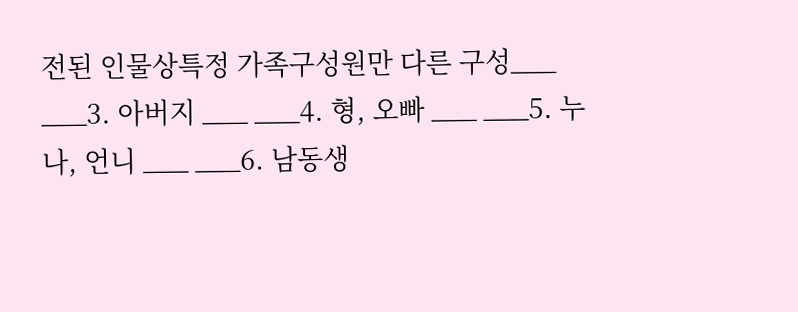전된 인물상특정 가족구성원만 다른 구성___ ___3. 아버지 ___ ___4. 형, 오빠 ___ ___5. 누나, 언니 ___ ___6. 남동생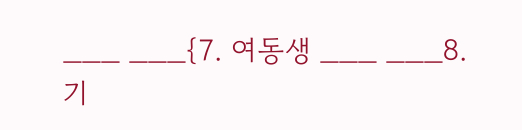___ ___{7. 여동생 ___ ___8. 기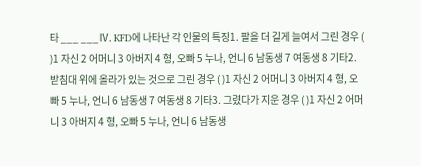타 ___ ___Ⅳ. KFD에 나타난 각 인물의 특징1. 팔을 더 길게 늘여서 그린 경우 ( )1 자신 2 어머니 3 아버지 4 형, 오빠 5 누나, 언니 6 남동생 7 여동생 8 기타2. 받침대 위에 올라가 있는 것으로 그린 경우 ( )1 자신 2 어머니 3 아버지 4 형, 오빠 5 누나, 언니 6 남동생 7 여동생 8 기타3. 그렸다가 지운 경우 ( )1 자신 2 어머니 3 아버지 4 형, 오빠 5 누나, 언니 6 남동생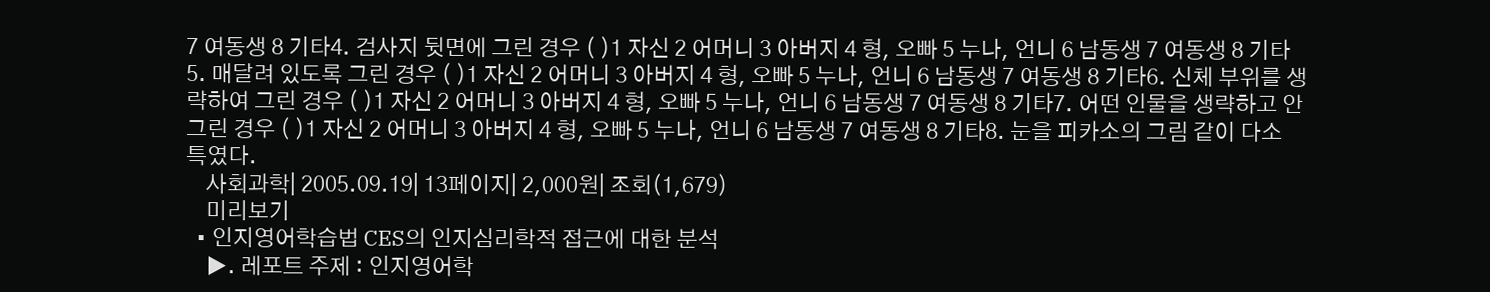7 여동생 8 기타4. 검사지 뒷면에 그린 경우 ( )1 자신 2 어머니 3 아버지 4 형, 오빠 5 누나, 언니 6 남동생 7 여동생 8 기타5. 매달려 있도록 그린 경우 ( )1 자신 2 어머니 3 아버지 4 형, 오빠 5 누나, 언니 6 남동생 7 여동생 8 기타6. 신체 부위를 생략하여 그린 경우 ( )1 자신 2 어머니 3 아버지 4 형, 오빠 5 누나, 언니 6 남동생 7 여동생 8 기타7. 어떤 인물을 생략하고 안 그린 경우 ( )1 자신 2 어머니 3 아버지 4 형, 오빠 5 누나, 언니 6 남동생 7 여동생 8 기타8. 눈을 피카소의 그림 같이 다소 특였다.
    사회과학| 2005.09.19| 13페이지| 2,000원| 조회(1,679)
    미리보기
  • 인지영어학습법 CES의 인지심리학적 접근에 대한 분석
    ▶. 레포트 주제 : 인지영어학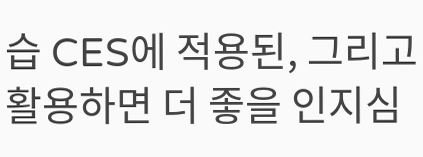습 CES에 적용된, 그리고 활용하면 더 좋을 인지심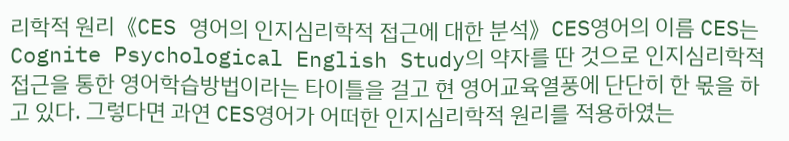리학적 원리《CES 영어의 인지심리학적 접근에 대한 분석》CES영어의 이름 CES는 Cognite Psychological English Study의 약자를 딴 것으로 인지심리학적 접근을 통한 영어학습방법이라는 타이틀을 걸고 현 영어교육열풍에 단단히 한 몫을 하고 있다. 그렇다면 과연 CES영어가 어떠한 인지심리학적 원리를 적용하였는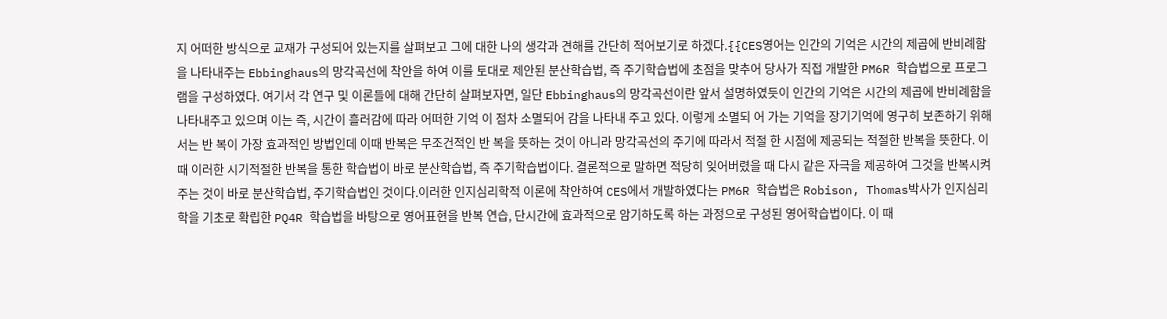지 어떠한 방식으로 교재가 구성되어 있는지를 살펴보고 그에 대한 나의 생각과 견해를 간단히 적어보기로 하겠다.{{CES영어는 인간의 기억은 시간의 제곱에 반비례함을 나타내주는 Ebbinghaus의 망각곡선에 착안을 하여 이를 토대로 제안된 분산학습법, 즉 주기학습법에 초점을 맞추어 당사가 직접 개발한 PM6R 학습법으로 프로그램을 구성하였다. 여기서 각 연구 및 이론들에 대해 간단히 살펴보자면, 일단 Ebbinghaus의 망각곡선이란 앞서 설명하였듯이 인간의 기억은 시간의 제곱에 반비례함을 나타내주고 있으며 이는 즉, 시간이 흘러감에 따라 어떠한 기억 이 점차 소멸되어 감을 나타내 주고 있다. 이렇게 소멸되 어 가는 기억을 장기기억에 영구히 보존하기 위해서는 반 복이 가장 효과적인 방법인데 이때 반복은 무조건적인 반 복을 뜻하는 것이 아니라 망각곡선의 주기에 따라서 적절 한 시점에 제공되는 적절한 반복을 뜻한다. 이때 이러한 시기적절한 반복을 통한 학습법이 바로 분산학습법, 즉 주기학습법이다. 결론적으로 말하면 적당히 잊어버렸을 때 다시 같은 자극을 제공하여 그것을 반복시켜주는 것이 바로 분산학습법, 주기학습법인 것이다.이러한 인지심리학적 이론에 착안하여 CES에서 개발하였다는 PM6R 학습법은 Robison, Thomas박사가 인지심리학을 기초로 확립한 PQ4R 학습법을 바탕으로 영어표현을 반복 연습, 단시간에 효과적으로 암기하도록 하는 과정으로 구성된 영어학습법이다. 이 때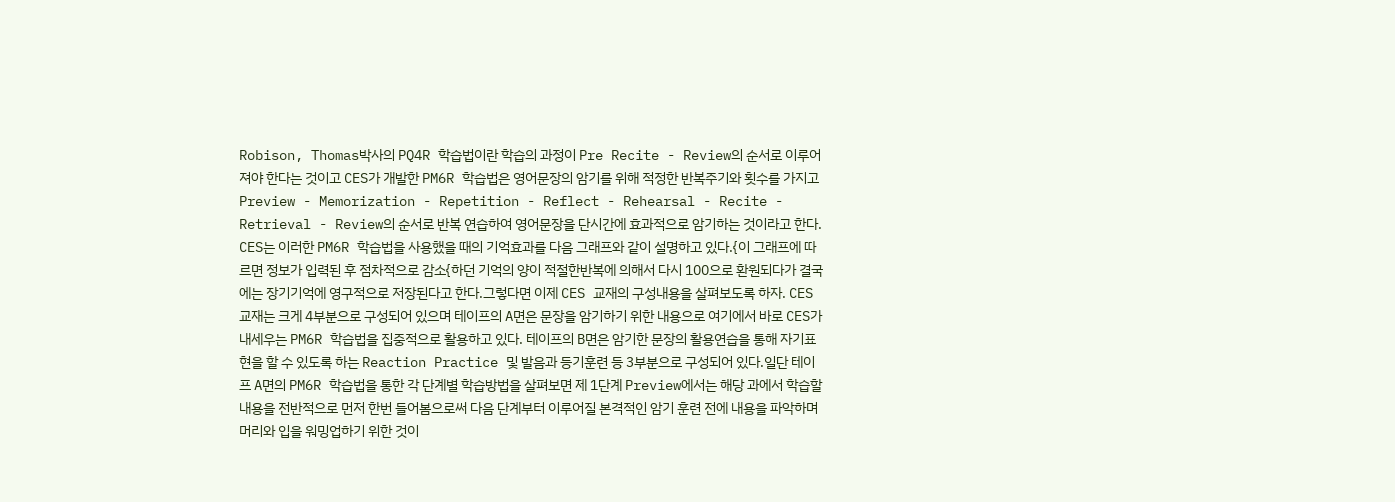Robison, Thomas박사의 PQ4R 학습법이란 학습의 과정이 Pre Recite - Review의 순서로 이루어 져야 한다는 것이고 CES가 개발한 PM6R 학습법은 영어문장의 암기를 위해 적정한 반복주기와 횟수를 가지고 Preview - Memorization - Repetition - Reflect - Rehearsal - Recite - Retrieval - Review의 순서로 반복 연습하여 영어문장을 단시간에 효과적으로 암기하는 것이라고 한다. CES는 이러한 PM6R 학습법을 사용했을 때의 기억효과를 다음 그래프와 같이 설명하고 있다.{이 그래프에 따르면 정보가 입력된 후 점차적으로 감소{하던 기억의 양이 적절한반복에 의해서 다시 100으로 환원되다가 결국에는 장기기억에 영구적으로 저장된다고 한다.그렇다면 이제 CES 교재의 구성내용을 살펴보도록 하자. CES교재는 크게 4부분으로 구성되어 있으며 테이프의 A면은 문장을 암기하기 위한 내용으로 여기에서 바로 CES가 내세우는 PM6R 학습법을 집중적으로 활용하고 있다. 테이프의 B면은 암기한 문장의 활용연습을 통해 자기표현을 할 수 있도록 하는 Reaction Practice 및 발음과 등기훈련 등 3부분으로 구성되어 있다.일단 테이프 A면의 PM6R 학습법을 통한 각 단계별 학습방법을 살펴보면 제 1단계 Preview에서는 해당 과에서 학습할 내용을 전반적으로 먼저 한번 들어봄으로써 다음 단계부터 이루어질 본격적인 암기 훈련 전에 내용을 파악하며 머리와 입을 워밍업하기 위한 것이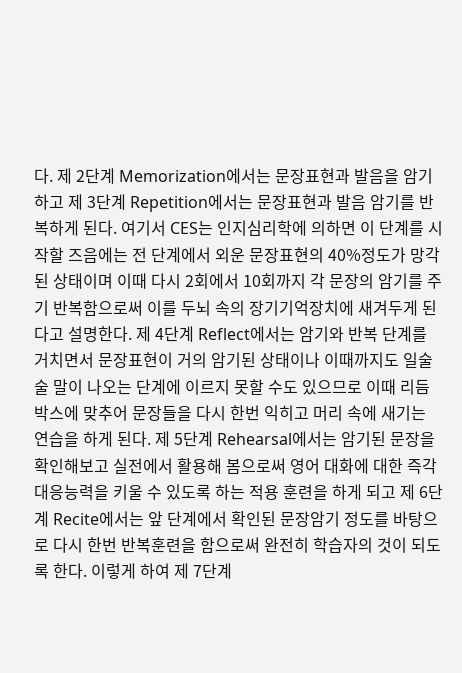다. 제 2단계 Memorization에서는 문장표현과 발음을 암기하고 제 3단계 Repetition에서는 문장표현과 발음 암기를 반복하게 된다. 여기서 CES는 인지심리학에 의하면 이 단계를 시작할 즈음에는 전 단계에서 외운 문장표현의 40%정도가 망각된 상태이며 이때 다시 2회에서 10회까지 각 문장의 암기를 주기 반복함으로써 이를 두뇌 속의 장기기억장치에 새겨두게 된다고 설명한다. 제 4단계 Reflect에서는 암기와 반복 단계를 거치면서 문장표현이 거의 암기된 상태이나 이때까지도 일술술 말이 나오는 단계에 이르지 못할 수도 있으므로 이때 리듬박스에 맞추어 문장들을 다시 한번 익히고 머리 속에 새기는 연습을 하게 된다. 제 5단계 Rehearsal에서는 암기된 문장을 확인해보고 실전에서 활용해 봄으로써 영어 대화에 대한 즉각 대응능력을 키울 수 있도록 하는 적용 훈련을 하게 되고 제 6단계 Recite에서는 앞 단계에서 확인된 문장암기 정도를 바탕으로 다시 한번 반복훈련을 함으로써 완전히 학습자의 것이 되도록 한다. 이렇게 하여 제 7단계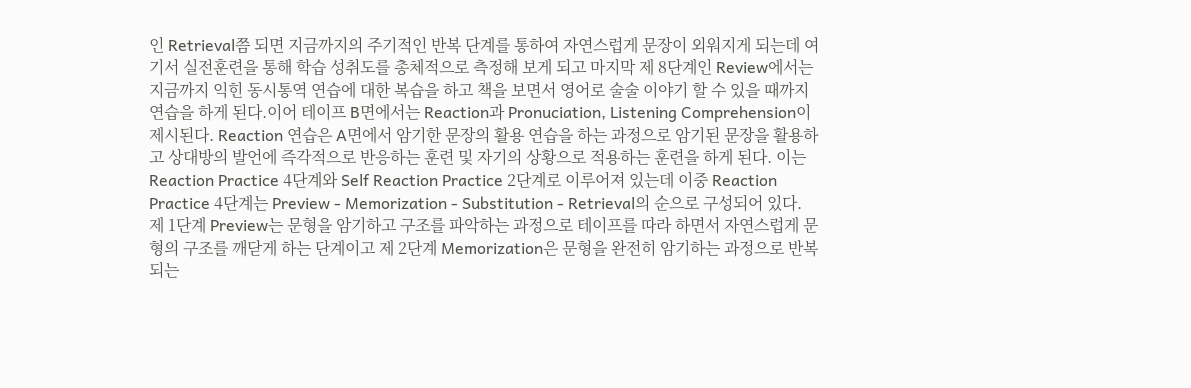인 Retrieval쯤 되면 지금까지의 주기적인 반복 단계를 통하여 자연스럽게 문장이 외워지게 되는데 여기서 실전훈련을 통해 학습 성취도를 총체적으로 측정해 보게 되고 마지막 제 8단계인 Review에서는 지금까지 익힌 동시통역 연습에 대한 복습을 하고 책을 보면서 영어로 술술 이야기 할 수 있을 때까지 연습을 하게 된다.이어 테이프 B면에서는 Reaction과 Pronuciation, Listening Comprehension이 제시된다. Reaction 연습은 A면에서 암기한 문장의 활용 연습을 하는 과정으로 암기된 문장을 활용하고 상대방의 발언에 즉각적으로 반응하는 훈련 및 자기의 상황으로 적용하는 훈련을 하게 된다. 이는 Reaction Practice 4단계와 Self Reaction Practice 2단계로 이루어져 있는데 이중 Reaction Practice 4단계는 Preview - Memorization - Substitution - Retrieval의 순으로 구성되어 있다. 제 1단계 Preview는 문형을 암기하고 구조를 파악하는 과정으로 테이프를 따라 하면서 자연스럽게 문형의 구조를 깨닫게 하는 단계이고 제 2단계 Memorization은 문형을 완전히 암기하는 과정으로 반복되는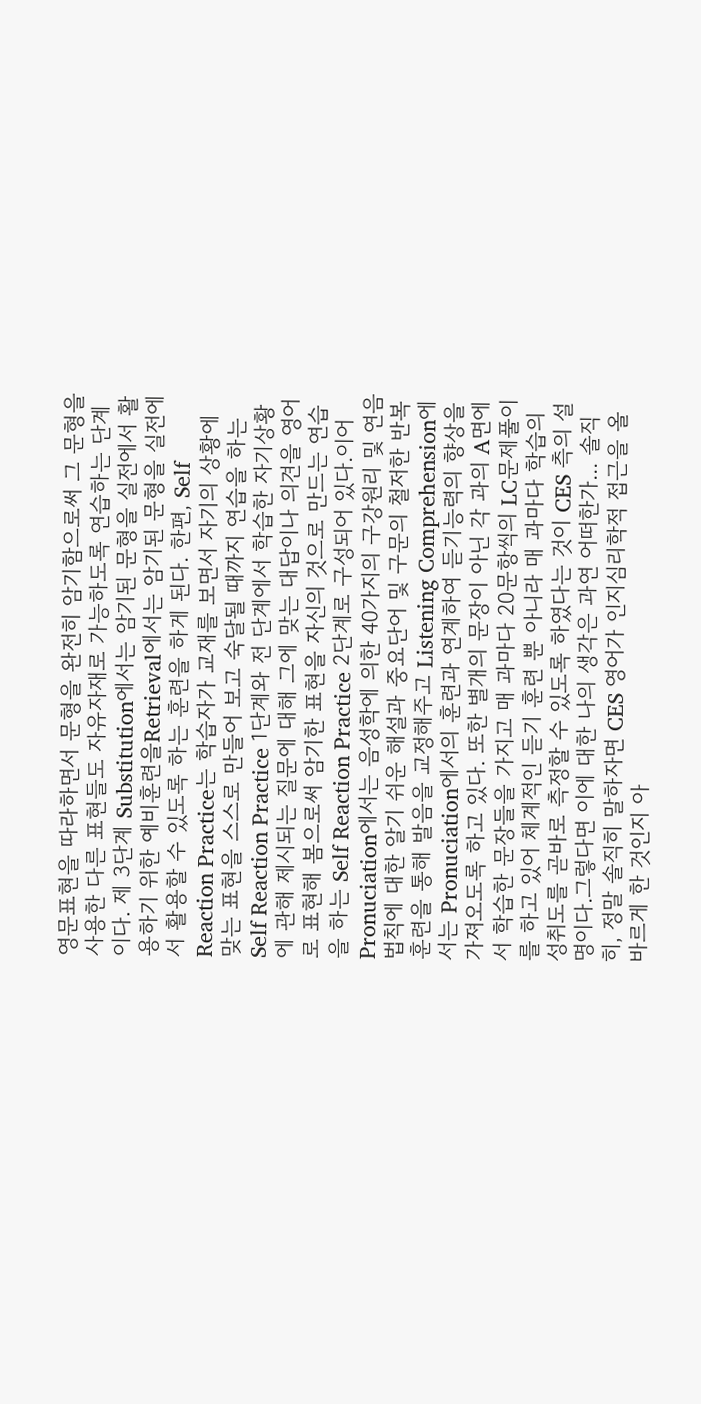영문표현을 따라하면서 문형을 완전히 암기함으로써 그 문형을 사용한 다른 표현들도 자유자재로 가능하도록 연습하는 단계이다. 제 3단계 Substitution에서는 암기된 문형을 실전에서 활용하기 위한 예비훈련을Retrieval에서는 암기된 문형을 실전에서 활용할 수 있도록 하는 훈련을 하게 된다. 한편, Self Reaction Practice는 학습자가 교재를 보면서 자기의 상황에 맞는 표현을 스스로 만들어 보고 숙달될 때까지 연습을 하는 Self Reaction Practice 1단계와 전 단계에서 학습한 자기상황에 관해 제시되는 질문에 대해 그에 맞는 대답이나 의견을 영어로 표현해 봄으로써 암기한 표현을 자신의 것으로 만드는 연습을 하는 Self Reaction Practice 2단계로 구성되어 있다.이어 Pronuciation에서는 음성학에 의한 40가지의 구강원리 및 연음법칙에 대한 알기 쉬운 해설과 중요단어 및 구문의 철저한 반복 훈련을 통해 발음을 교정해주고 Listening Comprehension에서는 Pronuciation에서의 훈련과 연계하여 듣기능력의 향상을 가져오도록 하고 있다. 또한 별개의 문장이 아닌 각 과의 A면에서 학습한 문장들을 가지고 매 과마다 20문항씩의 LC문제풀이를 하고 있어 체계적인 듣기 훈련 뿐 아니라 매 과마다 학습의 성취도를 곧바로 측정할 수 있도록 하였다는 것이 CES 측의 설명이다.그렇다면 이에 대한 나의 생각은 과연 어떠한가... 솔직히, 정말 솔직히 말하자면 CES 영어가 인지심리학적 접근을 올바르게 한 것인지 아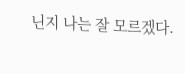닌지 나는 잘 모르겠다.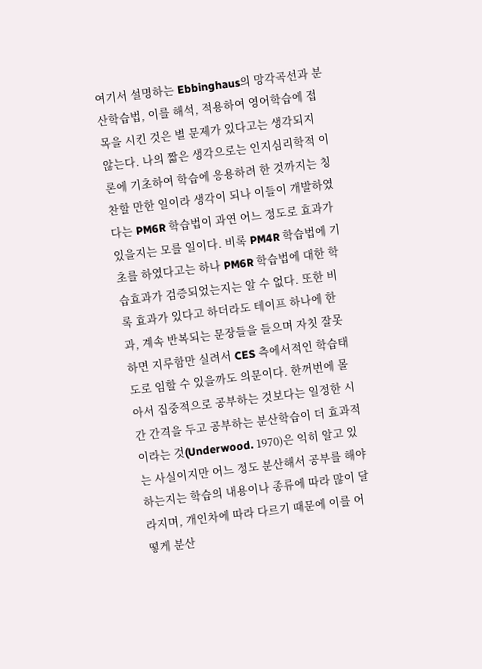여기서 설명하는 Ebbinghaus의 망각곡선과 분산학습법, 이를 해석, 적용하여 영어학습에 접목을 시킨 것은 별 문제가 있다고는 생각되지 않는다. 나의 짧은 생각으로는 인지심리학적 이론에 기초하여 학습에 응용하려 한 것까지는 칭찬할 만한 일이라 생각이 되나 이들이 개발하였다는 PM6R 학습법이 과연 어느 정도로 효과가 있을지는 모를 일이다. 비록 PM4R 학습법에 기초를 하였다고는 하나 PM6R 학습법에 대한 학습효과가 검증되었는지는 알 수 없다. 또한 비록 효과가 있다고 하더라도 테이프 하나에 한 과, 계속 반복되는 문장들을 들으며 자칫 잘못하면 지루함만 실려서 CES 측에서적인 학습태도로 임할 수 있을까도 의문이다. 한꺼번에 몰아서 집중적으로 공부하는 것보다는 일정한 시간 간격을 두고 공부하는 분산학습이 더 효과적이라는 것(Underwood. 1970)은 익히 알고 있는 사실이지만 어느 정도 분산해서 공부를 해야 하는지는 학습의 내용이나 종류에 따라 많이 달라지며, 개인차에 따라 다르기 때문에 이를 어떻게 분산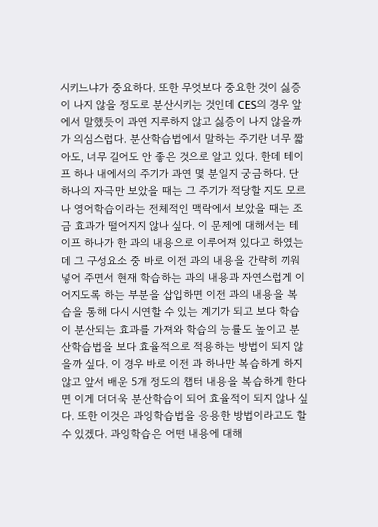시키느냐가 중요하다. 또한 무엇보다 중요한 것이 싫증이 나지 않을 정도로 분산시키는 것인데 CES의 경우 앞에서 말했듯이 과연 지루하지 않고 싫증이 나지 않을까가 의심스럽다. 분산학습법에서 말하는 주기란 너무 짧아도, 너무 길어도 안 좋은 것으로 알고 있다. 한데 테이프 하나 내에서의 주기가 과연 몇 분일지 궁금하다. 단 하나의 자극만 보았을 때는 그 주기가 적당할 지도 모르나 영어학습이라는 전체적인 맥락에서 보았을 때는 조금 효과가 떨어지지 않나 싶다. 이 문제에 대해서는 테이프 하나가 한 과의 내용으로 이루어져 있다고 하였는데 그 구성요소 중 바로 이전 과의 내용을 간략히 끼워넣어 주면서 현재 학습하는 과의 내용과 자연스럽게 이어지도록 하는 부분을 삽입하면 이전 과의 내용을 복습을 통해 다시 시연할 수 있는 계기가 되고 보다 학습이 분산되는 효과를 가져와 학습의 능률도 높이고 분산학습법을 보다 효율적으로 적용하는 방법이 되지 않을까 싶다. 이 경우 바로 이전 과 하나만 복습하게 하지 않고 앞서 배운 5개 정도의 챕터 내용을 복습하게 한다면 이게 더더욱 분산학습이 되어 효율적이 되지 않나 싶다. 또한 이것은 과잉학습법을 응용한 방법이라고도 할 수 있겠다. 과잉학습은 어떤 내용에 대해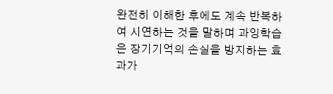완전히 이해한 후에도 계속 반복하여 시연하는 것을 말하며 과잉학습은 장기기억의 손실을 방지하는 효과가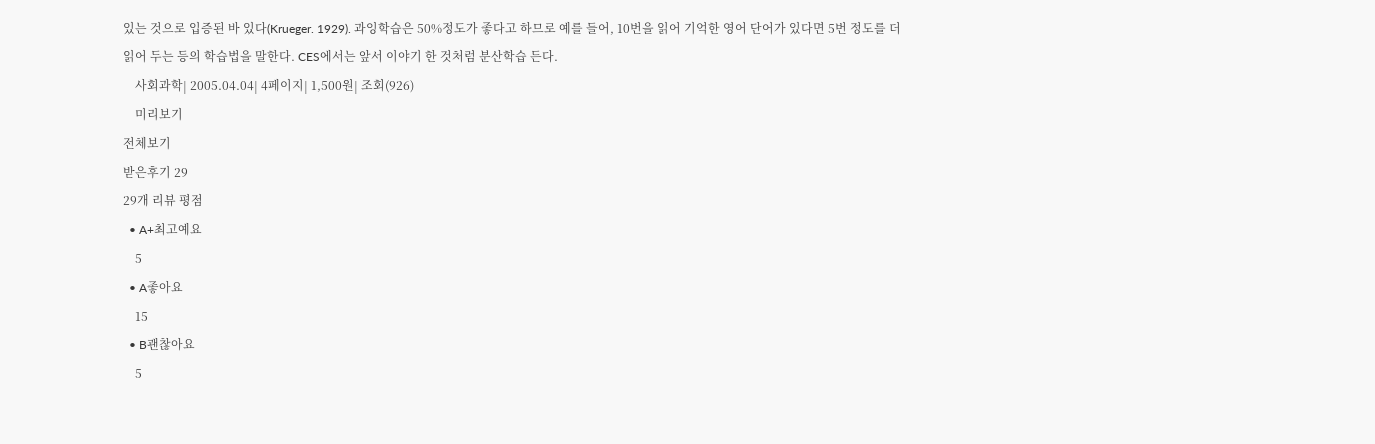있는 것으로 입증된 바 있다(Krueger. 1929). 과잉학습은 50%정도가 좋다고 하므로 예를 들어, 10번을 읽어 기억한 영어 단어가 있다면 5번 정도를 더 읽어 두는 등의 학습법을 말한다. CES에서는 앞서 이야기 한 것처럼 분산학습 든다.
    사회과학| 2005.04.04| 4페이지| 1,500원| 조회(926)
    미리보기
전체보기
받은후기 29
29개 리뷰 평점
  • A+최고예요
    5
  • A좋아요
    15
  • B괜찮아요
    5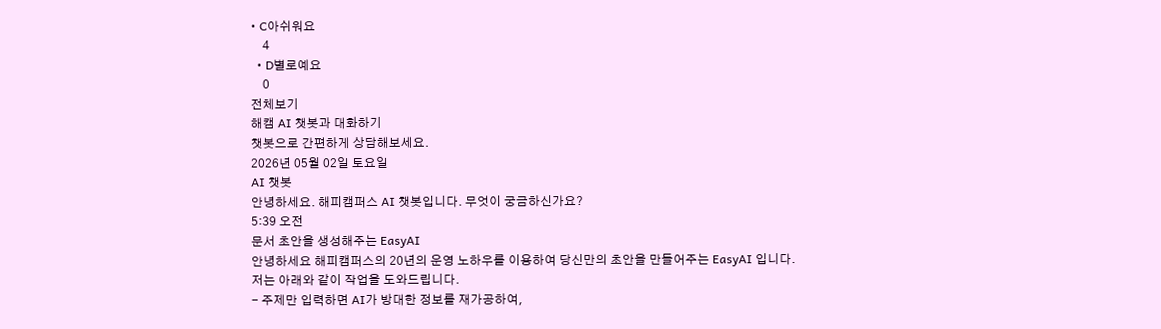• C아쉬워요
    4
  • D별로예요
    0
전체보기
해캠 AI 챗봇과 대화하기
챗봇으로 간편하게 상담해보세요.
2026년 05월 02일 토요일
AI 챗봇
안녕하세요. 해피캠퍼스 AI 챗봇입니다. 무엇이 궁금하신가요?
5:39 오전
문서 초안을 생성해주는 EasyAI
안녕하세요 해피캠퍼스의 20년의 운영 노하우를 이용하여 당신만의 초안을 만들어주는 EasyAI 입니다.
저는 아래와 같이 작업을 도와드립니다.
- 주제만 입력하면 AI가 방대한 정보를 재가공하여,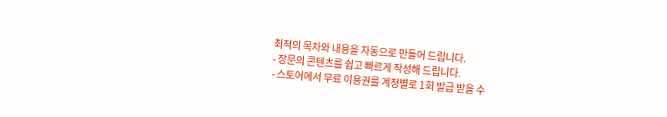최적의 목차와 내용을 자동으로 만들어 드립니다.
- 장문의 콘텐츠를 쉽고 빠르게 작성해 드립니다.
- 스토어에서 무료 이용권를 계정별로 1회 발급 받을 수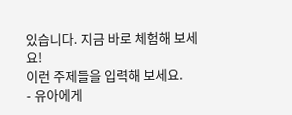있습니다. 지금 바로 체험해 보세요!
이런 주제들을 입력해 보세요.
- 유아에게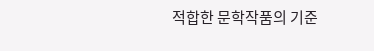적합한 문학작품의 기준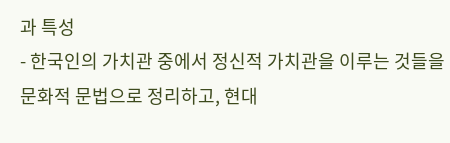과 특성
- 한국인의 가치관 중에서 정신적 가치관을 이루는 것들을 문화적 문법으로 정리하고, 현대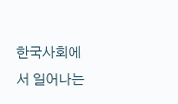한국사회에서 일어나는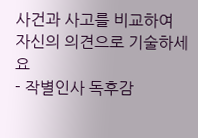사건과 사고를 비교하여 자신의 의견으로 기술하세요
- 작별인사 독후감